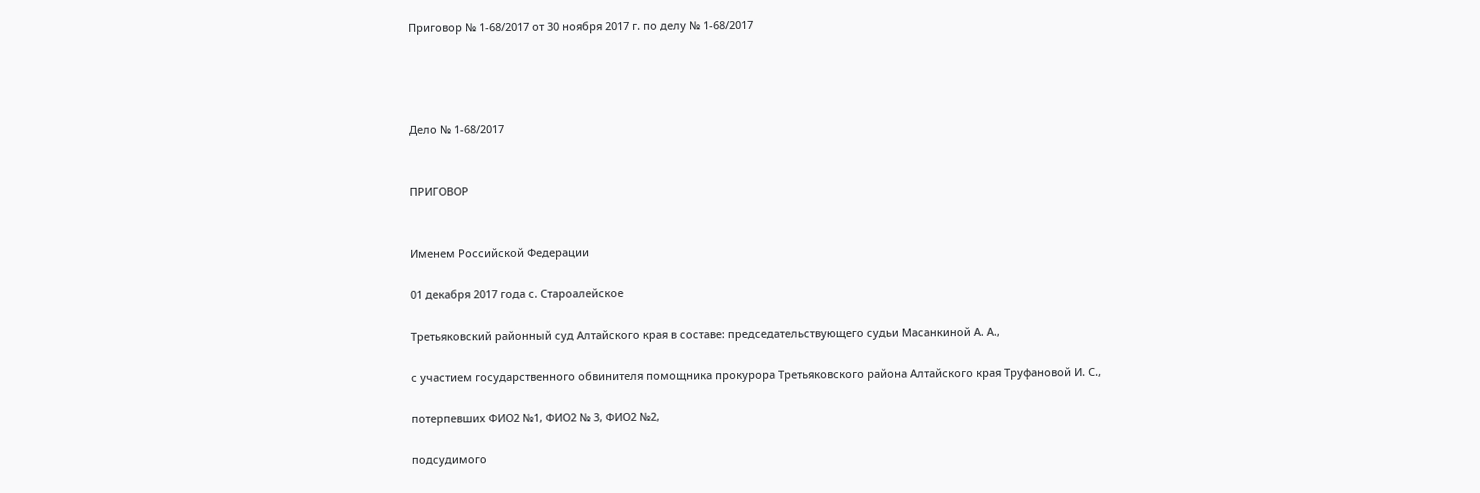Приговор № 1-68/2017 от 30 ноября 2017 г. по делу № 1-68/2017




Дело № 1-68/2017


ПРИГОВОР


Именем Российской Федерации

01 декабря 2017 года с. Староалейское

Третьяковский районный суд Алтайского края в составе: председательствующего судьи Масанкиной А. А.,

с участием государственного обвинителя помощника прокурора Третьяковского района Алтайского края Труфановой И. С.,

потерпевших ФИО2 №1, ФИО2 № 3, ФИО2 №2,

подсудимого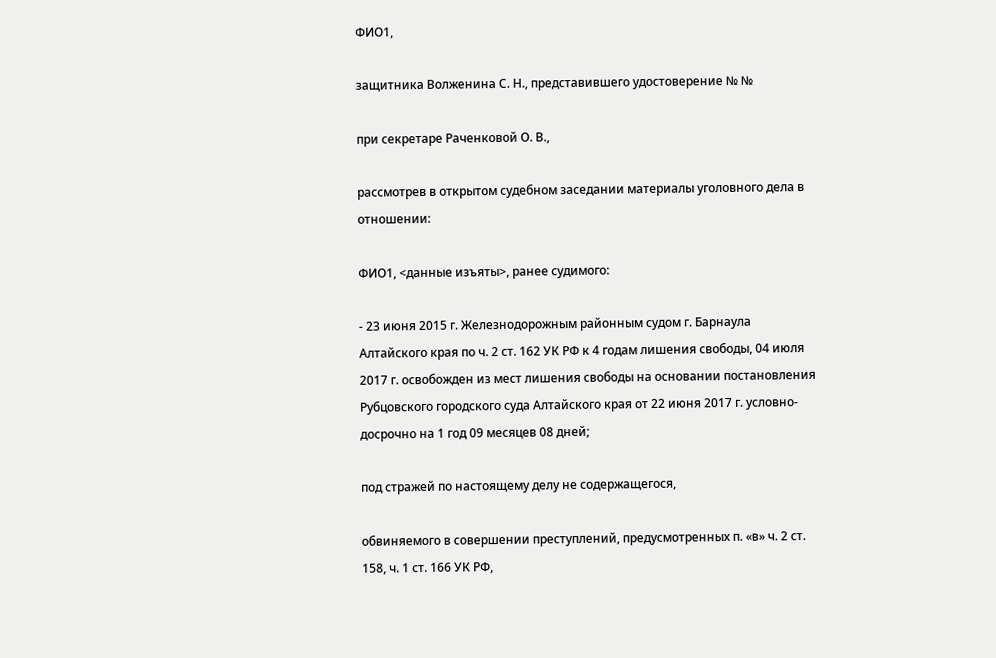ФИО1,

защитника Волженина С. Н., представившего удостоверение № №

при секретаре Раченковой О. В.,

рассмотрев в открытом судебном заседании материалы уголовного дела в отношении:

ФИО1, <данные изъяты>, ранее судимого:

- 23 июня 2015 г. Железнодорожным районным судом г. Барнаула Алтайского края по ч. 2 ст. 162 УК РФ к 4 годам лишения свободы, 04 июля 2017 г. освобожден из мест лишения свободы на основании постановления Рубцовского городского суда Алтайского края от 22 июня 2017 г. условно-досрочно на 1 год 09 месяцев 08 дней;

под стражей по настоящему делу не содержащегося,

обвиняемого в совершении преступлений, предусмотренных п. «в» ч. 2 ст. 158, ч. 1 ст. 166 УК РФ,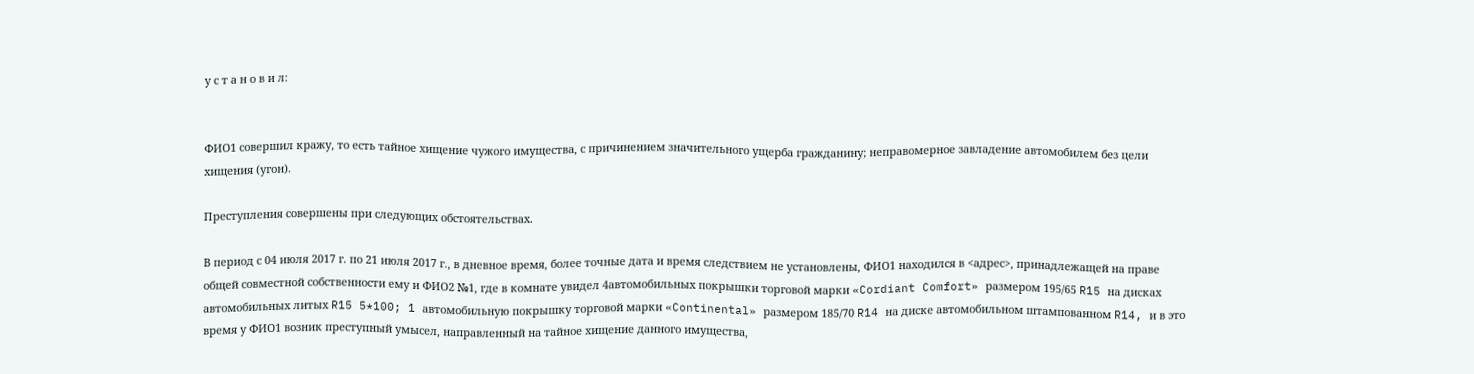у с т а н о в и л:


ФИО1 совершил кражу, то есть тайное хищение чужого имущества, с причинением значительного ущерба гражданину; неправомерное завладение автомобилем без цели хищения (угон).

Преступления совершены при следующих обстоятельствах.

В период с 04 июля 2017 г. по 21 июля 2017 г., в дневное время, более точные дата и время следствием не установлены, ФИО1 находился в <адрес>, принадлежащей на праве общей совместной собственности ему и ФИО2 №1, где в комнате увидел 4автомобильных покрышки торговой марки «Cordiant Comfort» размером 195/65 R15 на дисках автомобильных литых R15 5*100; 1 автомобильную покрышку торговой марки «Continental» размером 185/70 R14 на диске автомобильном штампованном R14, и в это время у ФИО1 возник преступный умысел, направленный на тайное хищение данного имущества,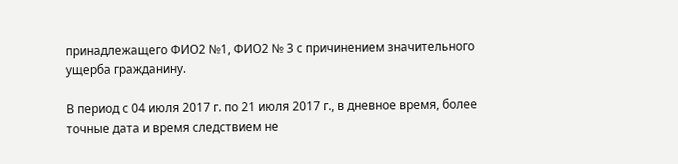принадлежащего ФИО2 №1, ФИО2 № 3 с причинением значительного ущерба гражданину.

В период с 04 июля 2017 г. по 21 июля 2017 г., в дневное время, более точные дата и время следствием не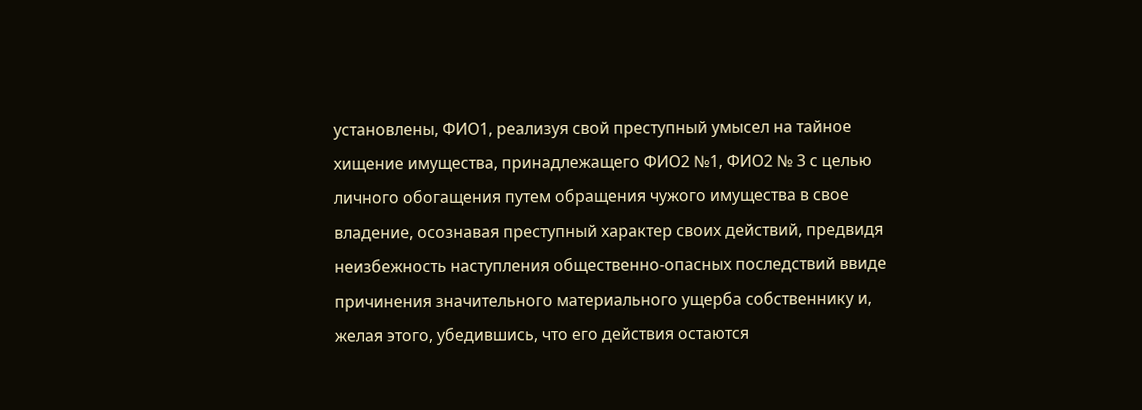установлены, ФИО1, реализуя свой преступный умысел на тайное хищение имущества, принадлежащего ФИО2 №1, ФИО2 № 3 с целью личного обогащения путем обращения чужого имущества в свое владение, осознавая преступный характер своих действий, предвидя неизбежность наступления общественно-опасных последствий ввиде причинения значительного материального ущерба собственнику и, желая этого, убедившись, что его действия остаются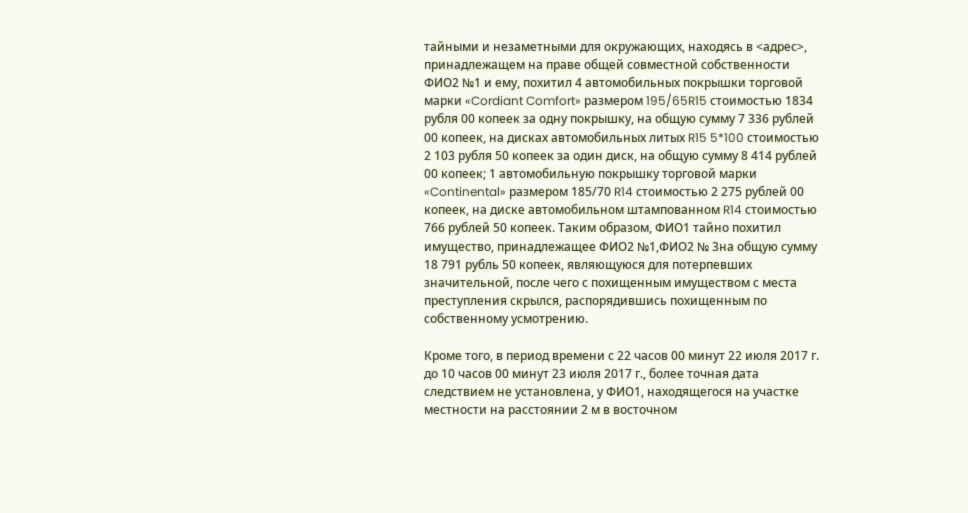тайными и незаметными для окружающих, находясь в <адрес>, принадлежащем на праве общей совместной собственности ФИО2 №1 и ему, похитил 4 автомобильных покрышки торговой марки «Cordiant Comfort» размером 195/65R15 стоимостью 1834 рубля 00 копеек за одну покрышку, на общую сумму 7 336 рублей 00 копеек, на дисках автомобильных литых R15 5*100 стоимостью 2 103 рубля 50 копеек за один диск, на общую сумму 8 414 рублей 00 копеек; 1 автомобильную покрышку торговой марки «Continental» размером 185/70 R14 стоимостью 2 275 рублей 00 копеек, на диске автомобильном штампованном R14 стоимостью 766 рублей 50 копеек. Таким образом, ФИО1 тайно похитил имущество, принадлежащее ФИО2 №1,ФИО2 № 3на общую сумму 18 791 рубль 50 копеек, являющуюся для потерпевших значительной, после чего с похищенным имуществом с места преступления скрылся, распорядившись похищенным по собственному усмотрению.

Кроме того, в период времени с 22 часов 00 минут 22 июля 2017 г. до 10 часов 00 минут 23 июля 2017 г., более точная дата следствием не установлена, у ФИО1, находящегося на участке местности на расстоянии 2 м в восточном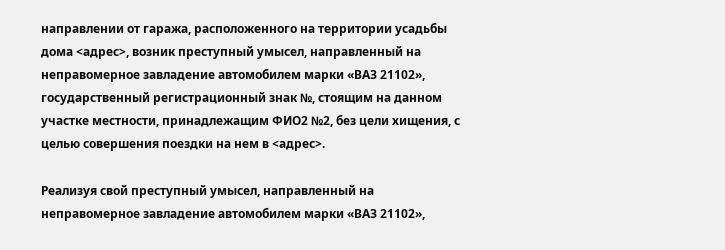направлении от гаража, расположенного на территории усадьбы дома <адрес>, возник преступный умысел, направленный на неправомерное завладение автомобилем марки «ВАЗ 21102», государственный регистрационный знак №, стоящим на данном участке местности, принадлежащим ФИО2 №2, без цели хищения, с целью совершения поездки на нем в <адрес>.

Реализуя свой преступный умысел, направленный на неправомерное завладение автомобилем марки «ВАЗ 21102»,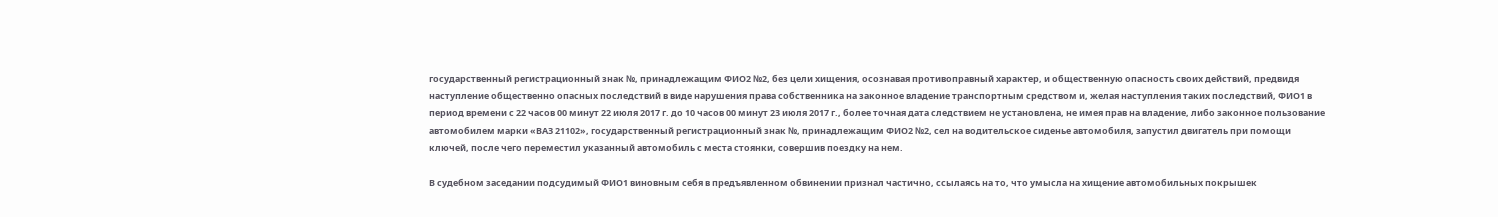государственный регистрационный знак №, принадлежащим ФИО2 №2, без цели хищения, осознавая противоправный характер, и общественную опасность своих действий, предвидя наступление общественно опасных последствий в виде нарушения права собственника на законное владение транспортным средством и, желая наступления таких последствий, ФИО1 в период времени с 22 часов 00 минут 22 июля 2017 г. до 10 часов 00 минут 23 июля 2017 г., более точная дата следствием не установлена, не имея прав на владение, либо законное пользование автомобилем марки «ВАЗ 21102», государственный регистрационный знак №, принадлежащим ФИО2 №2, сел на водительское сиденье автомобиля, запустил двигатель при помощи ключей, после чего переместил указанный автомобиль с места стоянки, совершив поездку на нем.

В судебном заседании подсудимый ФИО1 виновным себя в предъявленном обвинении признал частично, ссылаясь на то, что умысла на хищение автомобильных покрышек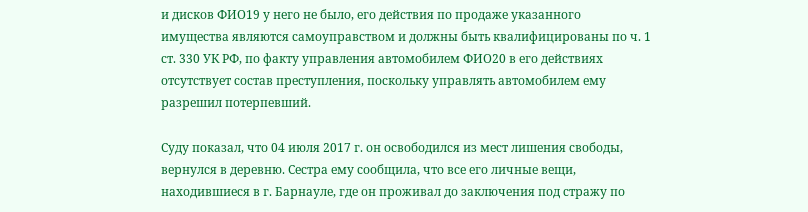и дисков ФИО19 у него не было, его действия по продаже указанного имущества являются самоуправством и должны быть квалифицированы по ч. 1 ст. 330 УК РФ, по факту управления автомобилем ФИО20 в его действиях отсутствует состав преступления, поскольку управлять автомобилем ему разрешил потерпевший.

Суду показал, что 04 июля 2017 г. он освободился из мест лишения свободы, вернулся в деревню. Сестра ему сообщила, что все его личные вещи, находившиеся в г. Барнауле, где он проживал до заключения под стражу по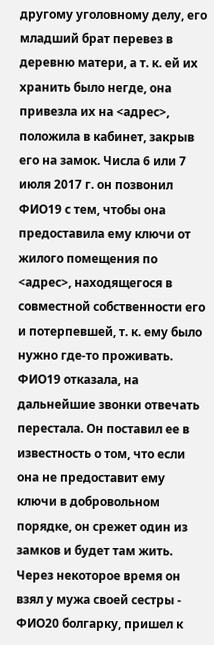другому уголовному делу, его младший брат перевез в деревню матери, а т. к. ей их хранить было негде, она привезла их на <адрес>, положила в кабинет, закрыв его на замок. Числа 6 или 7 июля 2017 г. он позвонил ФИО19 с тем, чтобы она предоставила ему ключи от жилого помещения по <адрес>, находящегося в совместной собственности его и потерпевшей, т. к. ему было нужно где-то проживать. ФИО19 отказала, на дальнейшие звонки отвечать перестала. Он поставил ее в известность о том, что если она не предоставит ему ключи в добровольном порядке, он срежет один из замков и будет там жить. Через некоторое время он взял у мужа своей сестры - ФИО20 болгарку, пришел к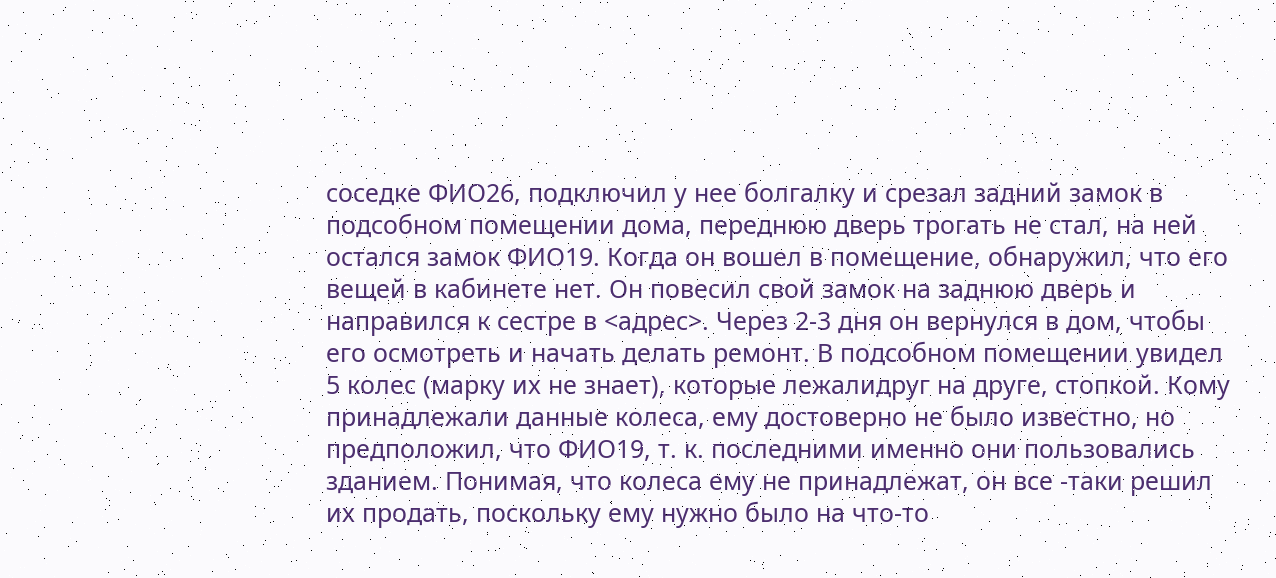соседке ФИО26, подключил у нее болгалку и срезал задний замок в подсобном помещении дома, переднюю дверь трогать не стал, на ней остался замок ФИО19. Когда он вошел в помещение, обнаружил, что его вещей в кабинете нет. Он повесил свой замок на заднюю дверь и направился к сестре в <адрес>. Через 2-3 дня он вернулся в дом, чтобы его осмотреть и начать делать ремонт. В подсобном помещении увидел 5 колес (марку их не знает), которые лежалидруг на друге, стопкой. Кому принадлежали данные колеса, ему достоверно не было известно, но предположил, что ФИО19, т. к. последними именно они пользовались зданием. Понимая, что колеса ему не принадлежат, он все -таки решил их продать, поскольку ему нужно было на что-то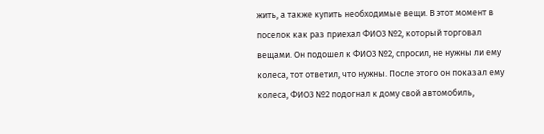жить, а также купить необходимые вещи. В этот момент в поселок как раз приехал ФИО3 №2, который торговал вещами. Он подошел к ФИО3 №2, спросил, не нужны ли ему колеса, тот ответил, что нужны. После этого он показал ему колеса, ФИО3 №2 подогнал к дому свой автомобиль,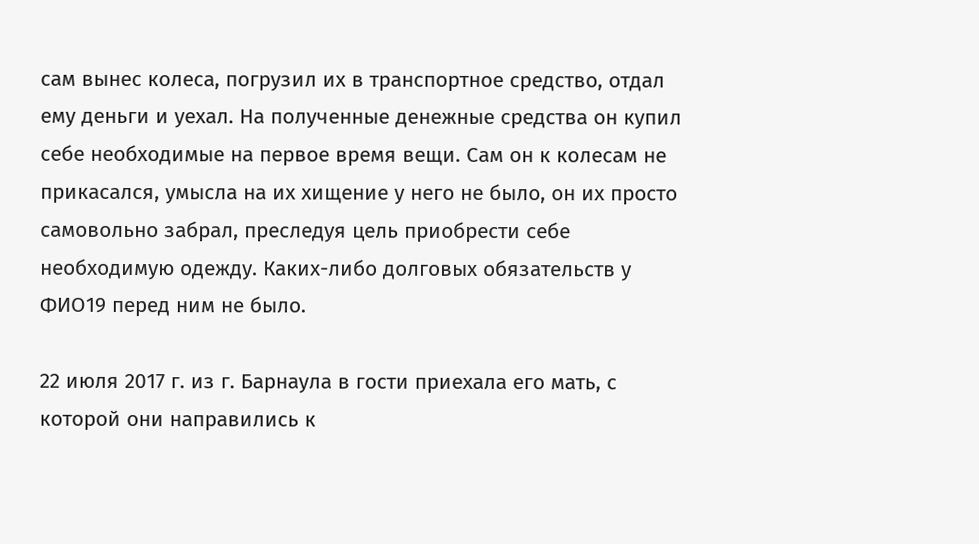сам вынес колеса, погрузил их в транспортное средство, отдал ему деньги и уехал. На полученные денежные средства он купил себе необходимые на первое время вещи. Сам он к колесам не прикасался, умысла на их хищение у него не было, он их просто самовольно забрал, преследуя цель приобрести себе необходимую одежду. Каких-либо долговых обязательств у ФИО19 перед ним не было.

22 июля 2017 г. из г. Барнаула в гости приехала его мать, с которой они направились к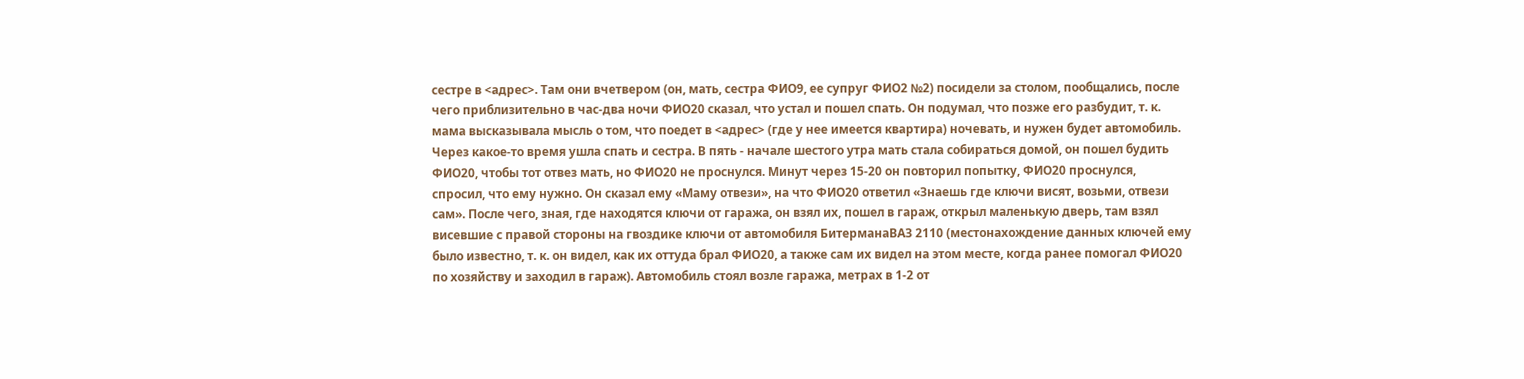сестре в <адрес>. Там они вчетвером (он, мать, сестра ФИО9, ее супруг ФИО2 №2) посидели за столом, пообщались, после чего приблизительно в час-два ночи ФИО20 сказал, что устал и пошел спать. Он подумал, что позже его разбудит, т. к. мама высказывала мысль о том, что поедет в <адрес> (где у нее имеется квартира) ночевать, и нужен будет автомобиль. Через какое-то время ушла спать и сестра. В пять - начале шестого утра мать стала собираться домой, он пошел будить ФИО20, чтобы тот отвез мать, но ФИО20 не проснулся. Минут через 15-20 он повторил попытку, ФИО20 проснулся, спросил, что ему нужно. Он сказал ему «Маму отвези», на что ФИО20 ответил «Знаешь где ключи висят, возьми, отвези сам». После чего, зная, где находятся ключи от гаража, он взял их, пошел в гараж, открыл маленькую дверь, там взял висевшие с правой стороны на гвоздике ключи от автомобиля БитерманаВАЗ 2110 (местонахождение данных ключей ему было известно, т. к. он видел, как их оттуда брал ФИО20, а также сам их видел на этом месте, когда ранее помогал ФИО20 по хозяйству и заходил в гараж). Автомобиль стоял возле гаража, метрах в 1-2 от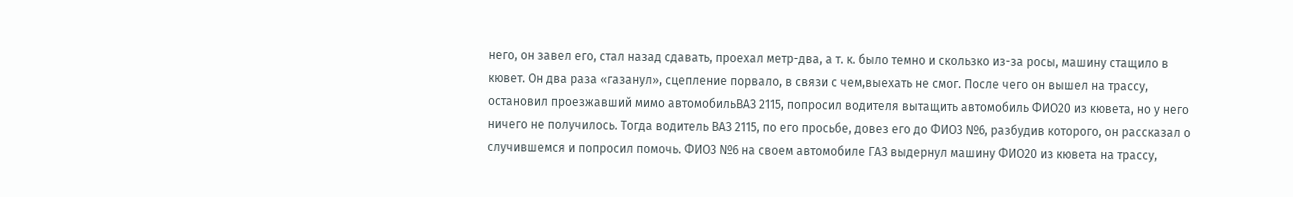него, он завел его, стал назад сдавать, проехал метр-два, а т. к. было темно и скользко из-за росы, машину стащило в кювет. Он два раза «газанул», сцепление порвало, в связи с чем,выехать не смог. После чего он вышел на трассу, остановил проезжавший мимо автомобильВАЗ 2115, попросил водителя вытащить автомобиль ФИО20 из кювета, но у него ничего не получилось. Тогда водитель ВАЗ 2115, по его просьбе, довез его до ФИО3 №6, разбудив которого, он рассказал о случившемся и попросил помочь. ФИО3 №6 на своем автомобиле ГАЗ выдернул машину ФИО20 из кювета на трассу,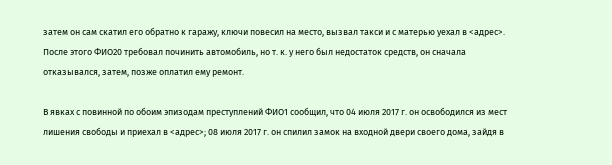затем он сам скатил его обратно к гаражу, ключи повесил на место, вызвал такси и с матерью уехал в <адрес>. После этого ФИО20 требовал починить автомобиль, но т. к. у него был недостаток средств, он сначала отказывался, затем, позже оплатил ему ремонт.

В явках с повинной по обоим эпизодам преступлений ФИО1 сообщил, что 04 июля 2017 г. он освободился из мест лишения свободы и приехал в <адрес>; 08 июля 2017 г. он спилил замок на входной двери своего дома, зайдя в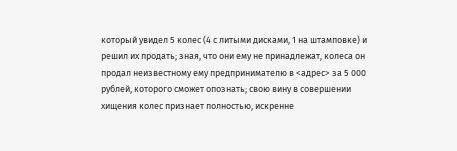который увидел 5 колес (4 с литыми дисками, 1 на штамповке) и решил их продать; зная, что они ему не принадлежат, колеса он продал неизвестному ему предпринимателю в <адрес> за 5 000 рублей, которого сможет опознать; свою вину в совершении хищения колес признает полностью, искренне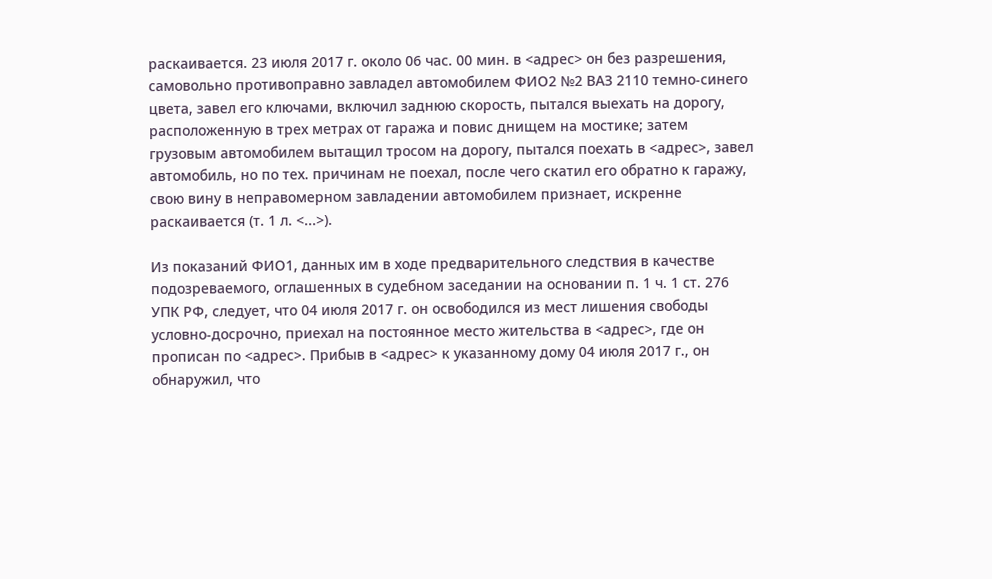раскаивается. 23 июля 2017 г. около 06 час. 00 мин. в <адрес> он без разрешения, самовольно противоправно завладел автомобилем ФИО2 №2 ВАЗ 2110 темно-синего цвета, завел его ключами, включил заднюю скорость, пытался выехать на дорогу, расположенную в трех метрах от гаража и повис днищем на мостике; затем грузовым автомобилем вытащил тросом на дорогу, пытался поехать в <адрес>, завел автомобиль, но по тех. причинам не поехал, после чего скатил его обратно к гаражу, свою вину в неправомерном завладении автомобилем признает, искренне раскаивается (т. 1 л. <...>).

Из показаний ФИО1, данных им в ходе предварительного следствия в качестве подозреваемого, оглашенных в судебном заседании на основании п. 1 ч. 1 ст. 276 УПК РФ, следует, что 04 июля 2017 г. он освободился из мест лишения свободы условно-досрочно, приехал на постоянное место жительства в <адрес>, где он прописан по <адрес>. Прибыв в <адрес> к указанному дому 04 июля 2017 г., он обнаружил, что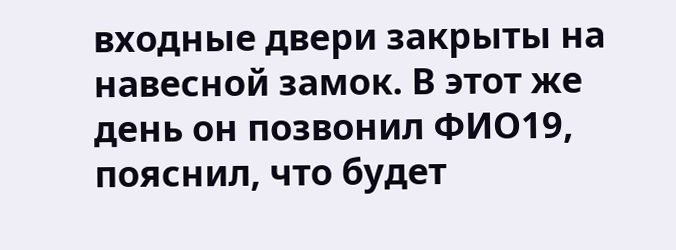входные двери закрыты на навесной замок. В этот же день он позвонил ФИО19, пояснил, что будет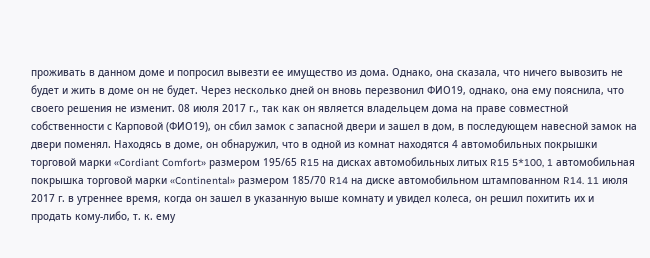проживать в данном доме и попросил вывезти ее имущество из дома. Однако, она сказала, что ничего вывозить не будет и жить в доме он не будет. Через несколько дней он вновь перезвонил ФИО19, однако, она ему пояснила, что своего решения не изменит. 08 июля 2017 г., так как он является владельцем дома на праве совместной собственности с Карповой (ФИО19), он сбил замок с запасной двери и зашел в дом, в последующем навесной замок на двери поменял. Находясь в доме, он обнаружил, что в одной из комнат находятся 4 автомобильных покрышки торговой марки «Cordiant Comfort» размером 195/65 R15 на дисках автомобильных литых R15 5*100, 1 автомобильная покрышка торговой марки «Continental» размером 185/70 R14 на диске автомобильном штампованном R14. 11 июля 2017 г. в утреннее время, когда он зашел в указанную выше комнату и увидел колеса, он решил похитить их и продать кому-либо, т. к. ему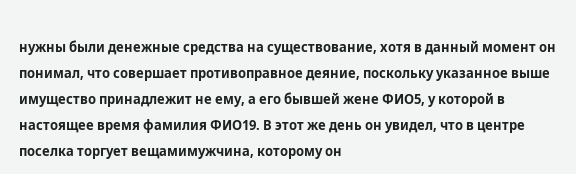нужны были денежные средства на существование, хотя в данный момент он понимал, что совершает противоправное деяние, поскольку указанное выше имущество принадлежит не ему, а его бывшей жене ФИО5, у которой в настоящее время фамилия ФИО19. В этот же день он увидел, что в центре поселка торгует вещамимужчина, которому он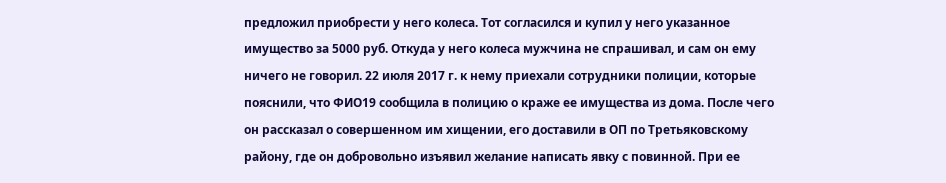предложил приобрести у него колеса. Тот согласился и купил у него указанное имущество за 5000 руб. Откуда у него колеса мужчина не спрашивал, и сам он ему ничего не говорил. 22 июля 2017 г. к нему приехали сотрудники полиции, которые пояснили, что ФИО19 сообщила в полицию о краже ее имущества из дома. После чего он рассказал о совершенном им хищении, его доставили в ОП по Третьяковскому району, где он добровольно изъявил желание написать явку с повинной. При ее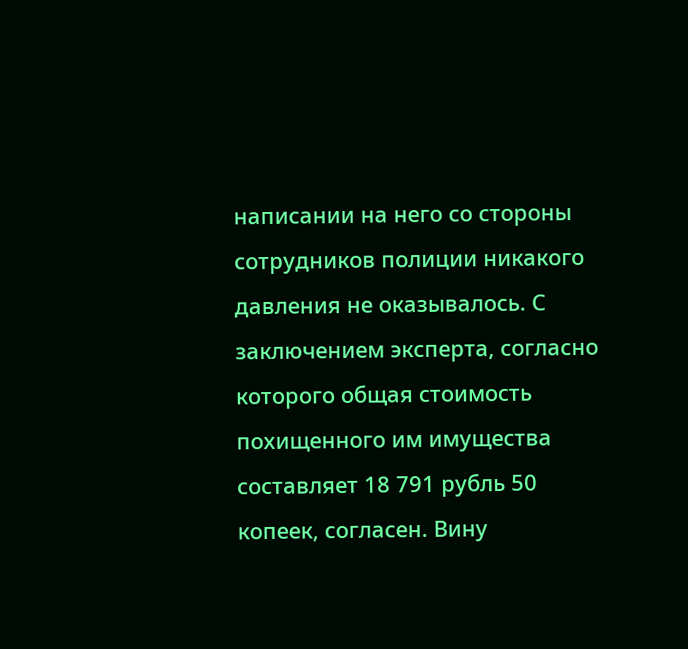написании на него со стороны сотрудников полиции никакого давления не оказывалось. С заключением эксперта, согласно которого общая стоимость похищенного им имущества составляет 18 791 рубль 50 копеек, согласен. Вину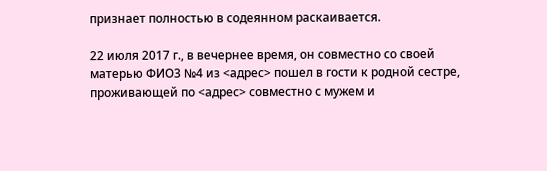признает полностью в содеянном раскаивается.

22 июля 2017 г., в вечернее время, он совместно со своей матерью ФИО3 №4 из <адрес> пошел в гости к родной сестре, проживающей по <адрес> совместно с мужем и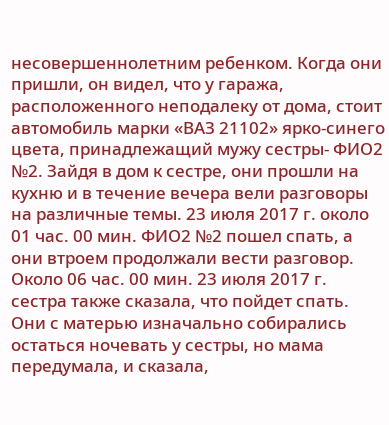несовершеннолетним ребенком. Когда они пришли, он видел, что у гаража, расположенного неподалеку от дома, стоит автомобиль марки «ВАЗ 21102» ярко-синего цвета, принадлежащий мужу сестры- ФИО2 №2. Зайдя в дом к сестре, они прошли на кухню и в течение вечера вели разговоры на различные темы. 23 июля 2017 г. около 01 час. 00 мин. ФИО2 №2 пошел спать, а они втроем продолжали вести разговор. Около 06 час. 00 мин. 23 июля 2017 г. сестра также сказала, что пойдет спать. Они с матерью изначально собирались остаться ночевать у сестры, но мама передумала, и сказала,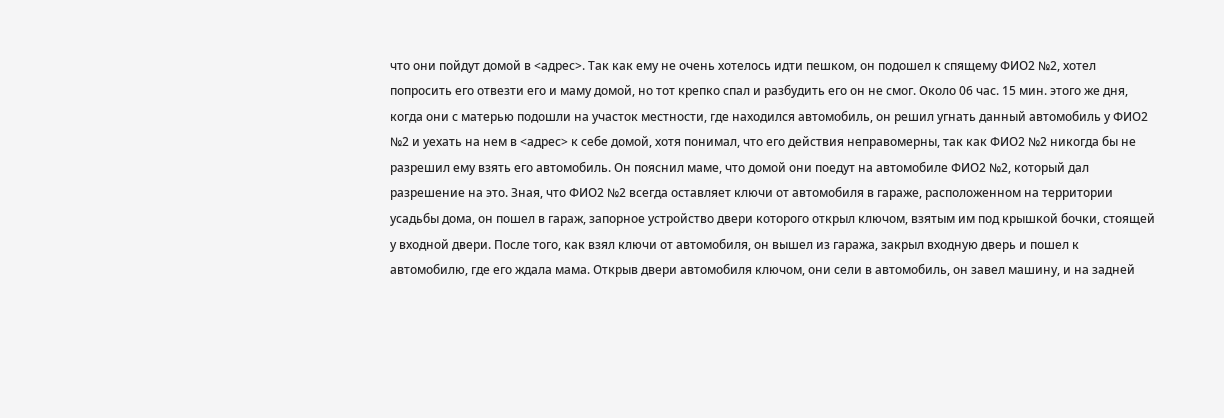что они пойдут домой в <адрес>. Так как ему не очень хотелось идти пешком, он подошел к спящему ФИО2 №2, хотел попросить его отвезти его и маму домой, но тот крепко спал и разбудить его он не смог. Около 06 час. 15 мин. этого же дня, когда они с матерью подошли на участок местности, где находился автомобиль, он решил угнать данный автомобиль у ФИО2 №2 и уехать на нем в <адрес> к себе домой, хотя понимал, что его действия неправомерны, так как ФИО2 №2 никогда бы не разрешил ему взять его автомобиль. Он пояснил маме, что домой они поедут на автомобиле ФИО2 №2, который дал разрешение на это. Зная, что ФИО2 №2 всегда оставляет ключи от автомобиля в гараже, расположенном на территории усадьбы дома, он пошел в гараж, запорное устройство двери которого открыл ключом, взятым им под крышкой бочки, стоящей у входной двери. После того, как взял ключи от автомобиля, он вышел из гаража, закрыл входную дверь и пошел к автомобилю, где его ждала мама. Открыв двери автомобиля ключом, они сели в автомобиль, он завел машину, и на задней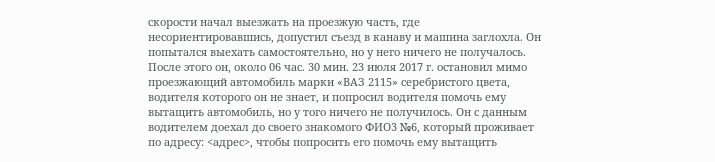скорости начал выезжать на проезжую часть, где несориентировавшись, допустил съезд в канаву и машина заглохла. Он попытался выехать самостоятельно, но у него ничего не получалось. После этого он, около 06 час. 30 мин. 23 июля 2017 г. остановил мимо проезжающий автомобиль марки «ВАЗ 2115» серебристого цвета, водителя которого он не знает, и попросил водителя помочь ему вытащить автомобиль, но у того ничего не получилось. Он с данным водителем доехал до своего знакомого ФИО3 №6, который проживает по адресу: <адрес>, чтобы попросить его помочь ему вытащить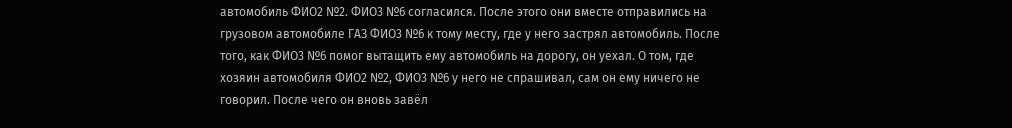автомобиль ФИО2 №2. ФИО3 №6 согласился. После этого они вместе отправились на грузовом автомобиле ГАЗ ФИО3 №6 к тому месту, где у него застрял автомобиль. После того, как ФИО3 №6 помог вытащить ему автомобиль на дорогу, он уехал. О том, где хозяин автомобиля ФИО2 №2, ФИО3 №6 у него не спрашивал, сам он ему ничего не говорил. После чего он вновь завёл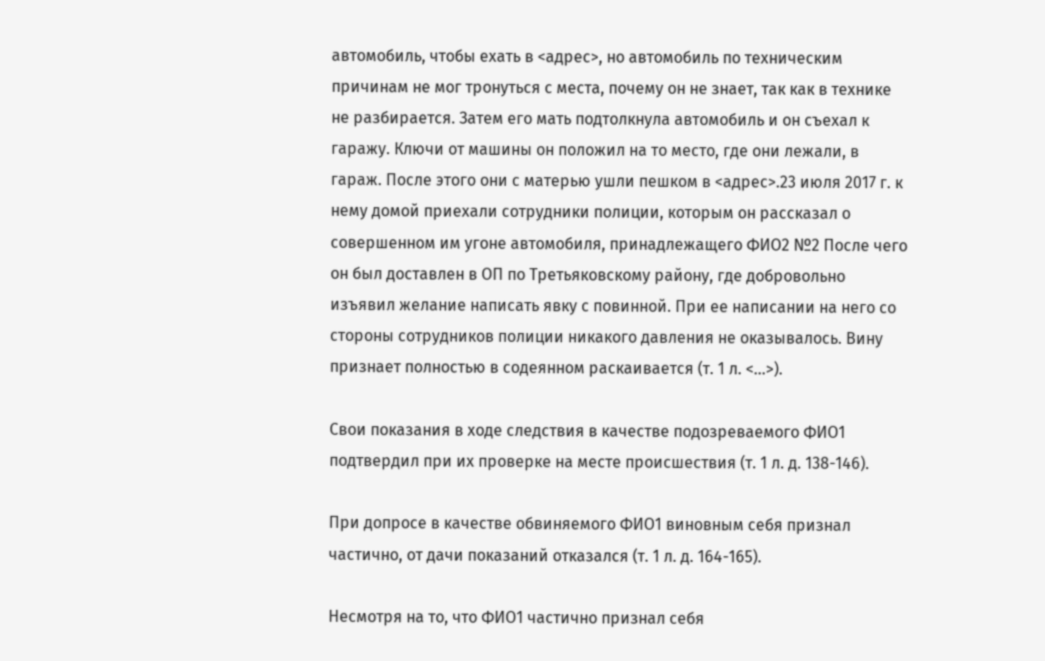автомобиль, чтобы ехать в <адрес>, но автомобиль по техническим причинам не мог тронуться с места, почему он не знает, так как в технике не разбирается. Затем его мать подтолкнула автомобиль и он съехал к гаражу. Ключи от машины он положил на то место, где они лежали, в гараж. После этого они с матерью ушли пешком в <адрес>.23 июля 2017 г. к нему домой приехали сотрудники полиции, которым он рассказал о совершенном им угоне автомобиля, принадлежащего ФИО2 №2 После чего он был доставлен в ОП по Третьяковскому району, где добровольно изъявил желание написать явку с повинной. При ее написании на него со стороны сотрудников полиции никакого давления не оказывалось. Вину признает полностью в содеянном раскаивается (т. 1 л. <...>).

Свои показания в ходе следствия в качестве подозреваемого ФИО1 подтвердил при их проверке на месте происшествия (т. 1 л. д. 138-146).

При допросе в качестве обвиняемого ФИО1 виновным себя признал частично, от дачи показаний отказался (т. 1 л. д. 164-165).

Несмотря на то, что ФИО1 частично признал себя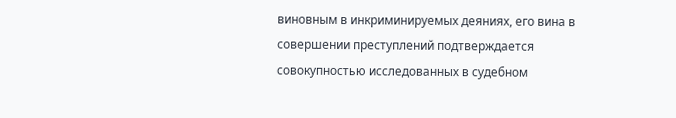виновным в инкриминируемых деяниях, его вина в совершении преступлений подтверждается совокупностью исследованных в судебном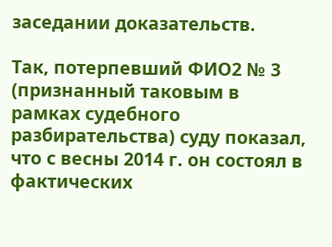заседании доказательств.

Так, потерпевший ФИО2 № 3 (признанный таковым в рамках судебного разбирательства) суду показал, что с весны 2014 г. он состоял в фактических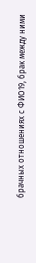брачных отношениях с ФИО19, брак между ними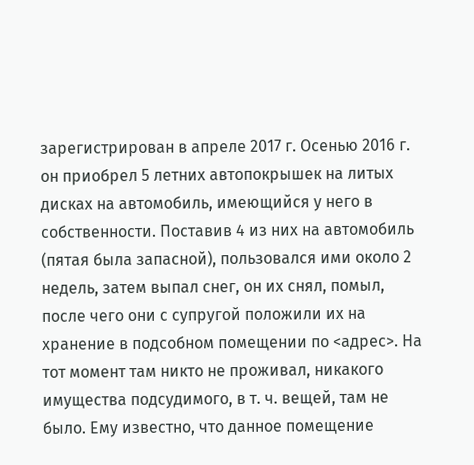зарегистрирован в апреле 2017 г. Осенью 2016 г. он приобрел 5 летних автопокрышек на литых дисках на автомобиль, имеющийся у него в собственности. Поставив 4 из них на автомобиль (пятая была запасной), пользовался ими около 2 недель, затем выпал снег, он их снял, помыл, после чего они с супругой положили их на хранение в подсобном помещении по <адрес>. На тот момент там никто не проживал, никакого имущества подсудимого, в т. ч. вещей, там не было. Ему известно, что данное помещение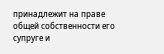принадлежит на праве общей собственности его супруге и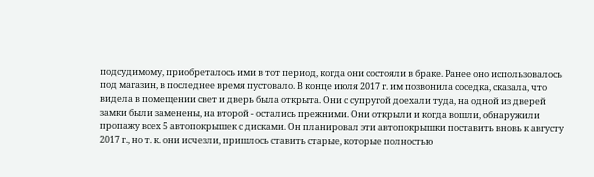подсудимому, приобреталось ими в тот период, когда они состояли в браке. Ранее оно использовалось под магазин, в последнее время пустовало. В конце июля 2017 г. им позвонила соседка, сказала, что видела в помещении свет и дверь была открыта. Они с супругой доехали туда, на одной из дверей замки были заменены, на второй - остались прежними. Они открыли и когда вошли, обнаружили пропажу всех 5 автопокрышек с дисками. Он планировал эти автопокрышки поставить вновь к августу 2017 г., но т. к. они исчезли, пришлось ставить старые, которые полностью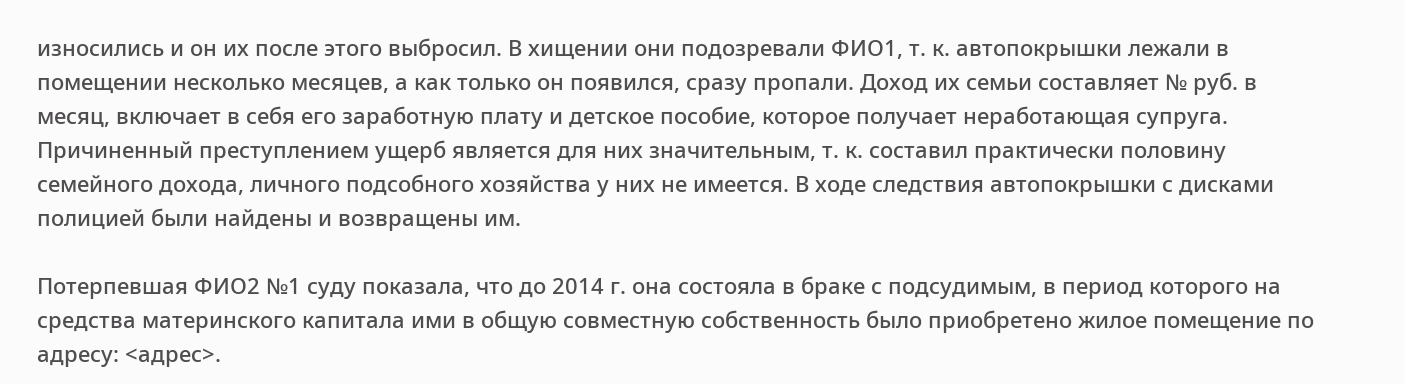износились и он их после этого выбросил. В хищении они подозревали ФИО1, т. к. автопокрышки лежали в помещении несколько месяцев, а как только он появился, сразу пропали. Доход их семьи составляет № руб. в месяц, включает в себя его заработную плату и детское пособие, которое получает неработающая супруга. Причиненный преступлением ущерб является для них значительным, т. к. составил практически половину семейного дохода, личного подсобного хозяйства у них не имеется. В ходе следствия автопокрышки с дисками полицией были найдены и возвращены им.

Потерпевшая ФИО2 №1 суду показала, что до 2014 г. она состояла в браке с подсудимым, в период которого на средства материнского капитала ими в общую совместную собственность было приобретено жилое помещение по адресу: <адрес>.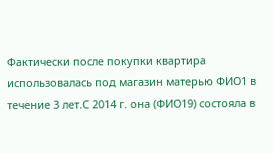Фактически после покупки квартира использовалась под магазин матерью ФИО1 в течение 3 лет.С 2014 г. она (ФИО19) состояла в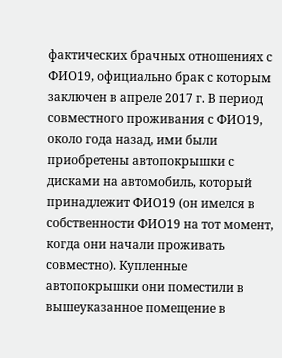фактических брачных отношениях с ФИО19, официально брак с которым заключен в апреле 2017 г. В период совместного проживания с ФИО19, около года назад, ими были приобретены автопокрышки с дисками на автомобиль, который принадлежит ФИО19 (он имелся в собственности ФИО19 на тот момент, когда они начали проживать совместно). Купленные автопокрышки они поместили в вышеуказанное помещение в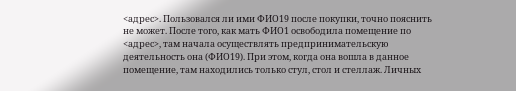<адрес>. Пользовался ли ими ФИО19 после покупки, точно пояснить не может. После того, как мать ФИО1 освободила помещение по <адрес>, там начала осуществлять предпринимательскую деятельность она (ФИО19). При этом, когда она вошла в данное помещение, там находились только стул, стол и стеллаж. Личных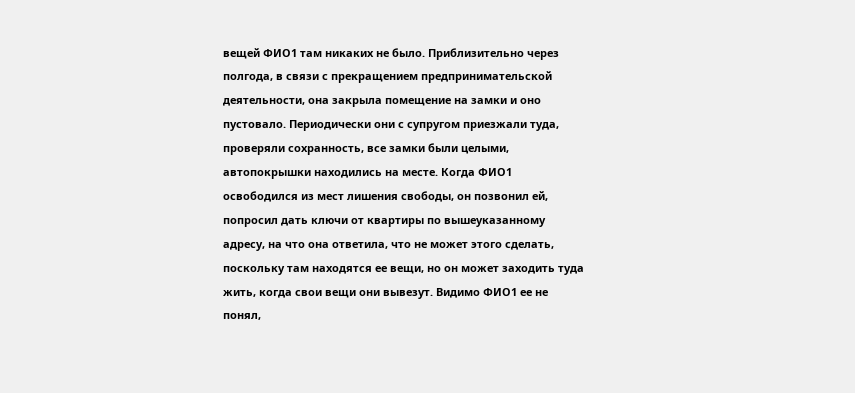вещей ФИО1 там никаких не было. Приблизительно через полгода, в связи с прекращением предпринимательской деятельности, она закрыла помещение на замки и оно пустовало. Периодически они с супругом приезжали туда, проверяли сохранность, все замки были целыми, автопокрышки находились на месте. Когда ФИО1 освободился из мест лишения свободы, он позвонил ей, попросил дать ключи от квартиры по вышеуказанному адресу, на что она ответила, что не может этого сделать, поскольку там находятся ее вещи, но он может заходить туда жить, когда свои вещи они вывезут. Видимо ФИО1 ее не понял,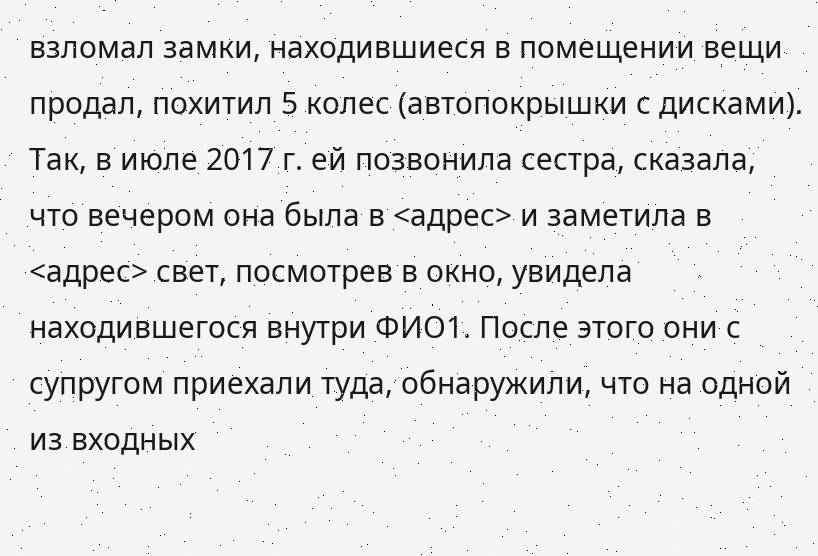взломал замки, находившиеся в помещении вещи продал, похитил 5 колес (автопокрышки с дисками). Так, в июле 2017 г. ей позвонила сестра, сказала, что вечером она была в <адрес> и заметила в <адрес> свет, посмотрев в окно, увидела находившегося внутри ФИО1. После этого они с супругом приехали туда, обнаружили, что на одной из входных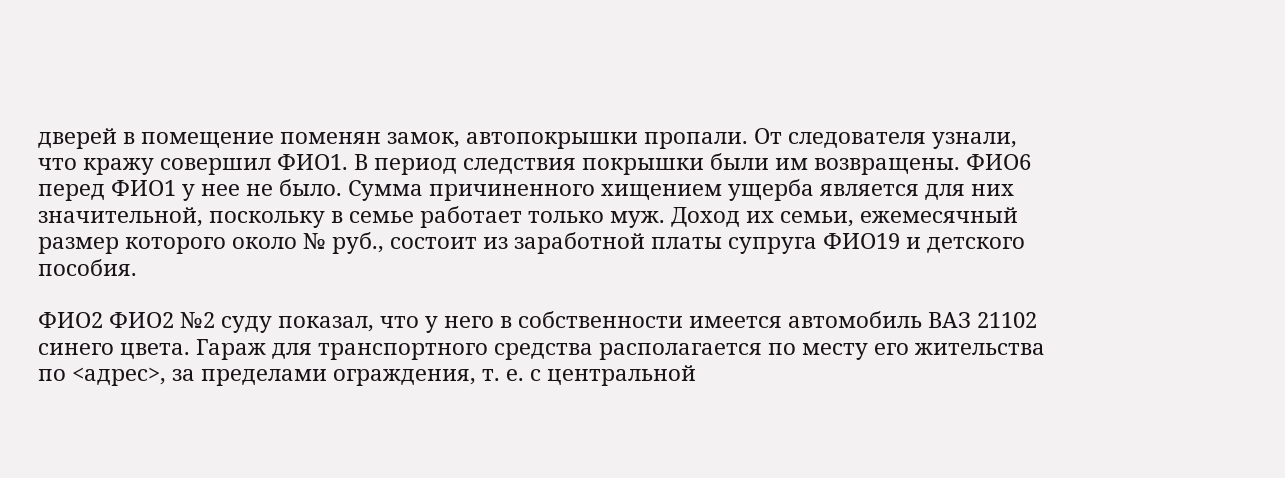дверей в помещение поменян замок, автопокрышки пропали. От следователя узнали, что кражу совершил ФИО1. В период следствия покрышки были им возвращены. ФИО6 перед ФИО1 у нее не было. Сумма причиненного хищением ущерба является для них значительной, поскольку в семье работает только муж. Доход их семьи, ежемесячный размер которого около № руб., состоит из заработной платы супруга ФИО19 и детского пособия.

ФИО2 ФИО2 №2 суду показал, что у него в собственности имеется автомобиль ВАЗ 21102 синего цвета. Гараж для транспортного средства располагается по месту его жительства по <адрес>, за пределами ограждения, т. е. с центральной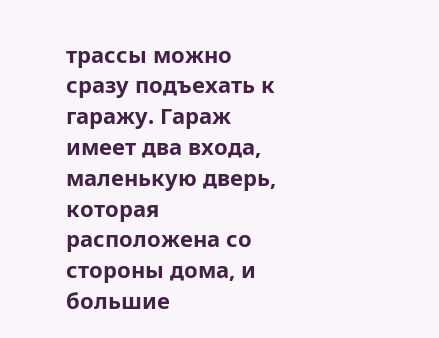трассы можно сразу подъехать к гаражу. Гараж имеет два входа, маленькую дверь, которая расположена со стороны дома, и большие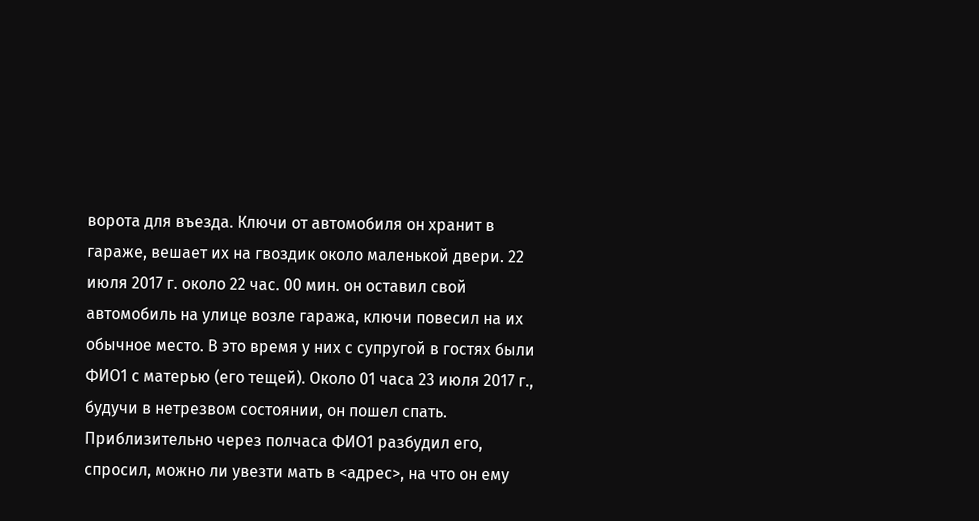ворота для въезда. Ключи от автомобиля он хранит в гараже, вешает их на гвоздик около маленькой двери. 22 июля 2017 г. около 22 час. 00 мин. он оставил свой автомобиль на улице возле гаража, ключи повесил на их обычное место. В это время у них с супругой в гостях были ФИО1 с матерью (его тещей). Около 01 часа 23 июля 2017 г., будучи в нетрезвом состоянии, он пошел спать. Приблизительно через полчаса ФИО1 разбудил его, спросил, можно ли увезти мать в <адрес>, на что он ему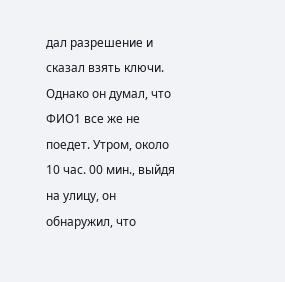дал разрешение и сказал взять ключи. Однако он думал, что ФИО1 все же не поедет. Утром, около 10 час. 00 мин., выйдя на улицу, он обнаружил, что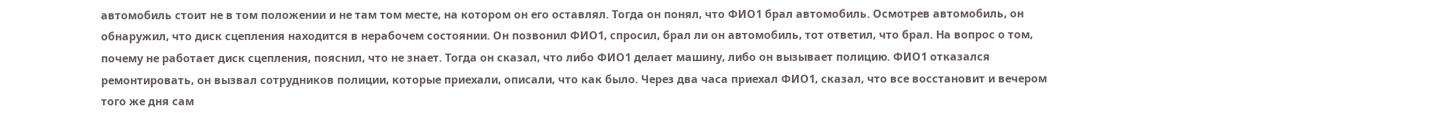автомобиль стоит не в том положении и не там том месте, на котором он его оставлял. Тогда он понял, что ФИО1 брал автомобиль. Осмотрев автомобиль, он обнаружил, что диск сцепления находится в нерабочем состоянии. Он позвонил ФИО1, спросил, брал ли он автомобиль, тот ответил, что брал. На вопрос о том, почему не работает диск сцепления, пояснил, что не знает. Тогда он сказал, что либо ФИО1 делает машину, либо он вызывает полицию. ФИО1 отказался ремонтировать, он вызвал сотрудников полиции, которые приехали, описали, что как было. Через два часа приехал ФИО1, сказал, что все восстановит и вечером того же дня сам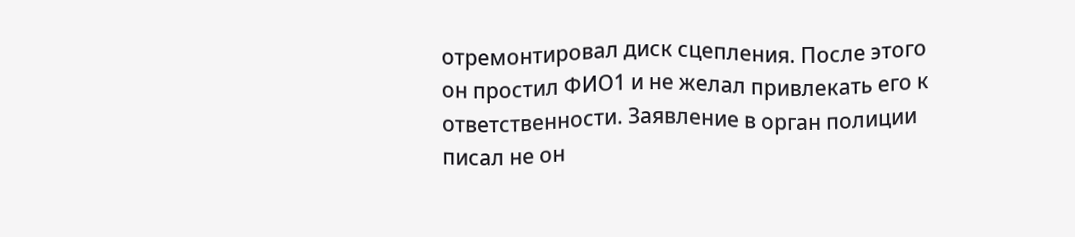отремонтировал диск сцепления. После этого он простил ФИО1 и не желал привлекать его к ответственности. Заявление в орган полиции писал не он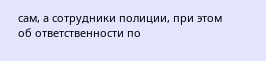сам, а сотрудники полиции, при этом об ответственности по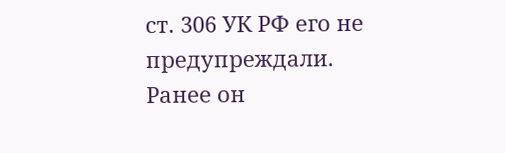ст. 306 УК РФ его не предупреждали. Ранее он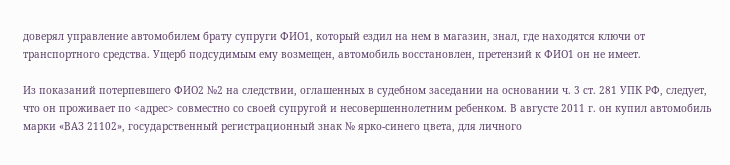доверял управление автомобилем брату супруги ФИО1, который ездил на нем в магазин, знал, где находятся ключи от транспортного средства. Ущерб подсудимым ему возмещен, автомобиль восстановлен, претензий к ФИО1 он не имеет.

Из показаний потерпевшего ФИО2 №2 на следствии, оглашенных в судебном заседании на основании ч. 3 ст. 281 УПК РФ, следует, что он проживает по <адрес> совместно со своей супругой и несовершеннолетним ребенком. В августе 2011 г. он купил автомобиль марки «ВАЗ 21102», государственный регистрационный знак № ярко-синего цвета, для личного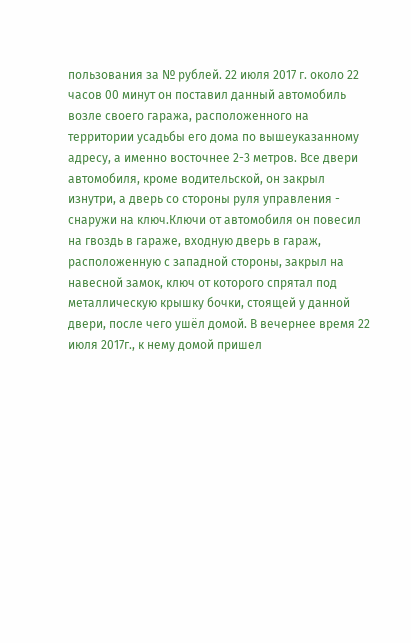пользования за № рублей. 22 июля 2017 г. около 22 часов 00 минут он поставил данный автомобиль возле своего гаража, расположенного на территории усадьбы его дома по вышеуказанному адресу, а именно восточнее 2-3 метров. Все двери автомобиля, кроме водительской, он закрыл изнутри, а дверь со стороны руля управления - снаружи на ключ.Ключи от автомобиля он повесил на гвоздь в гараже, входную дверь в гараж, расположенную с западной стороны, закрыл на навесной замок, ключ от которого спрятал под металлическую крышку бочки, стоящей у данной двери, после чего ушёл домой. В вечернее время 22 июля 2017г., к нему домой пришел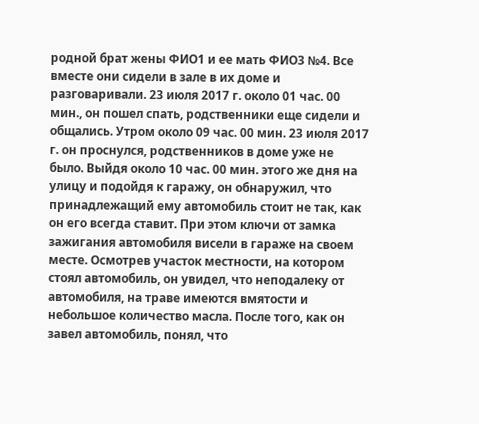родной брат жены ФИО1 и ее мать ФИО3 №4. Все вместе они сидели в зале в их доме и разговаривали. 23 июля 2017 г. около 01 час. 00 мин., он пошел спать, родственники еще сидели и общались. Утром около 09 час. 00 мин. 23 июля 2017 г. он проснулся, родственников в доме уже не было. Выйдя около 10 час. 00 мин. этого же дня на улицу и подойдя к гаражу, он обнаружил, что принадлежащий ему автомобиль стоит не так, как он его всегда ставит. При этом ключи от замка зажигания автомобиля висели в гараже на своем месте. Осмотрев участок местности, на котором стоял автомобиль, он увидел, что неподалеку от автомобиля, на траве имеются вмятости и небольшое количество масла. После того, как он завел автомобиль, понял, что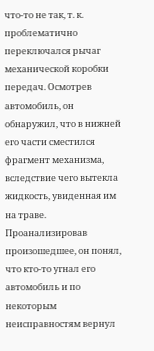что-то не так, т. к. проблематично переключался рычаг механической коробки передач. Осмотрев автомобиль, он обнаружил, что в нижней его части сместился фрагмент механизма, вследствие чего вытекла жидкость, увиденная им на траве. Проанализировав произошедшее, он понял, что кто-то угнал его автомобиль и по некоторым неисправностям вернул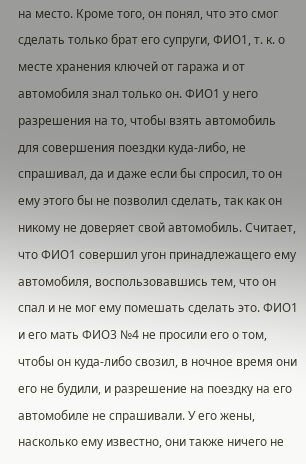на место. Кроме того, он понял, что это смог сделать только брат его супруги, ФИО1, т. к. о месте хранения ключей от гаража и от автомобиля знал только он. ФИО1 у него разрешения на то, чтобы взять автомобиль для совершения поездки куда-либо, не спрашивал, да и даже если бы спросил, то он ему этого бы не позволил сделать, так как он никому не доверяет свой автомобиль. Считает, что ФИО1 совершил угон принадлежащего ему автомобиля, воспользовавшись тем, что он спал и не мог ему помешать сделать это. ФИО1 и его мать ФИО3 №4 не просили его о том, чтобы он куда-либо свозил, в ночное время они его не будили, и разрешение на поездку на его автомобиле не спрашивали. У его жены, насколько ему известно, они также ничего не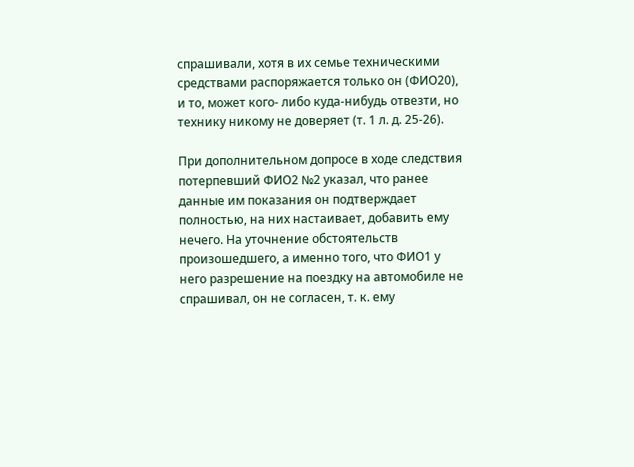спрашивали, хотя в их семье техническими средствами распоряжается только он (ФИО20), и то, может кого- либо куда-нибудь отвезти, но технику никому не доверяет (т. 1 л. д. 25-26).

При дополнительном допросе в ходе следствия потерпевший ФИО2 №2 указал, что ранее данные им показания он подтверждает полностью, на них настаивает, добавить ему нечего. На уточнение обстоятельств произошедшего, а именно того, что ФИО1 у него разрешение на поездку на автомобиле не спрашивал, он не согласен, т. к. ему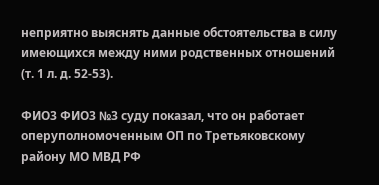неприятно выяснять данные обстоятельства в силу имеющихся между ними родственных отношений (т. 1 л. д. 52-53).

ФИО3 ФИО3 №3 суду показал, что он работает оперуполномоченным ОП по Третьяковскому району МО МВД РФ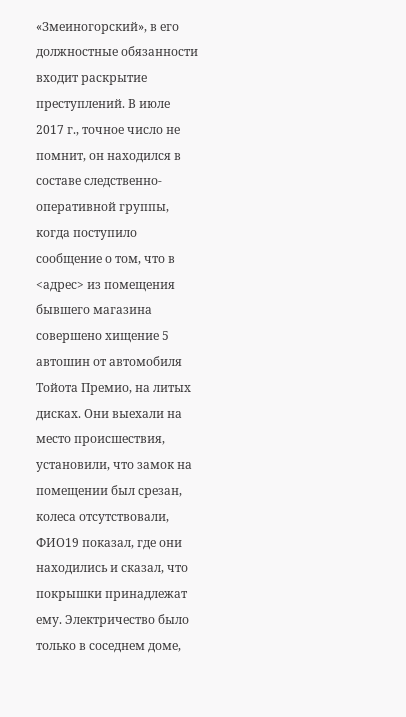«Змеиногорский», в его должностные обязанности входит раскрытие преступлений. В июле 2017 г., точное число не помнит, он находился в составе следственно-оперативной группы, когда поступило сообщение о том, что в <адрес> из помещения бывшего магазина совершено хищение 5 автошин от автомобиля Тойота Премио, на литых дисках. Они выехали на место происшествия, установили, что замок на помещении был срезан, колеса отсутствовали, ФИО19 показал, где они находились и сказал, что покрышки принадлежат ему. Электричество было только в соседнем доме,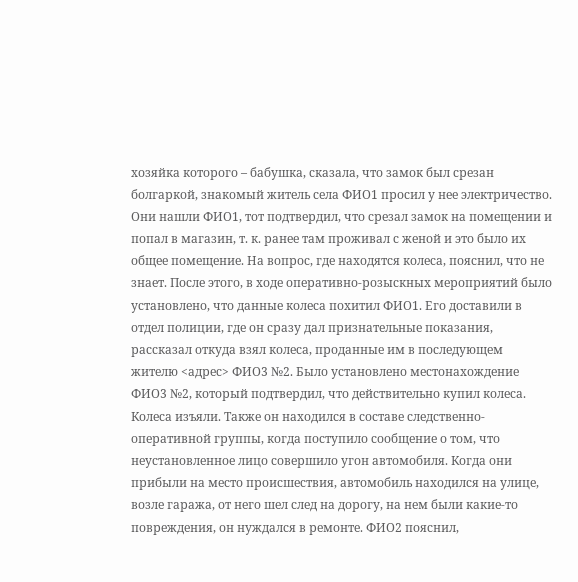хозяйка которого – бабушка, сказала, что замок был срезан болгаркой, знакомый житель села ФИО1 просил у нее электричество. Они нашли ФИО1, тот подтвердил, что срезал замок на помещении и попал в магазин, т. к. ранее там проживал с женой и это было их общее помещение. На вопрос, где находятся колеса, пояснил, что не знает. После этого, в ходе оперативно-розыскных мероприятий было установлено, что данные колеса похитил ФИО1. Его доставили в отдел полиции, где он сразу дал признательные показания, рассказал откуда взял колеса, проданные им в последующем жителю <адрес> ФИО3 №2. Было установлено местонахождение ФИО3 №2, который подтвердил, что действительно купил колеса. Колеса изъяли. Также он находился в составе следственно-оперативной группы, когда поступило сообщение о том, что неустановленное лицо совершило угон автомобиля. Когда они прибыли на место происшествия, автомобиль находился на улице, возле гаража, от него шел след на дорогу, на нем были какие-то повреждения, он нуждался в ремонте. ФИО2 пояснил,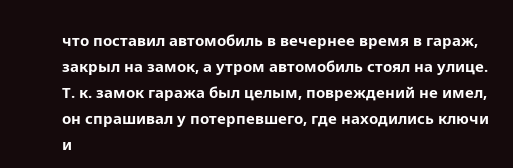что поставил автомобиль в вечернее время в гараж, закрыл на замок, а утром автомобиль стоял на улице. Т. к. замок гаража был целым, повреждений не имел, он спрашивал у потерпевшего, где находились ключи и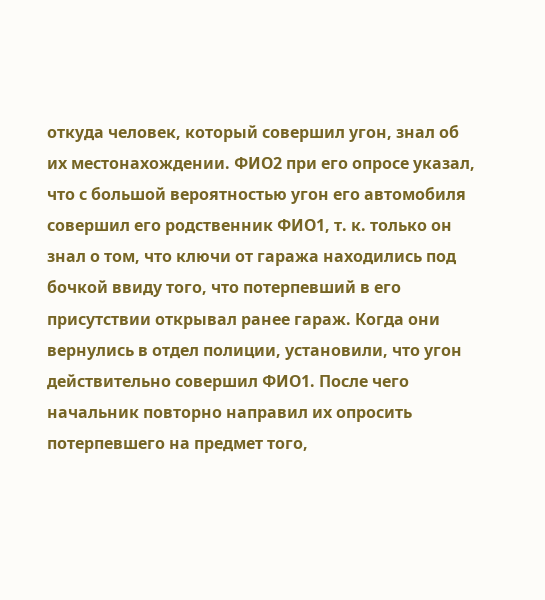откуда человек, который совершил угон, знал об их местонахождении. ФИО2 при его опросе указал, что с большой вероятностью угон его автомобиля совершил его родственник ФИО1, т. к. только он знал о том, что ключи от гаража находились под бочкой ввиду того, что потерпевший в его присутствии открывал ранее гараж. Когда они вернулись в отдел полиции, установили, что угон действительно совершил ФИО1. После чего начальник повторно направил их опросить потерпевшего на предмет того,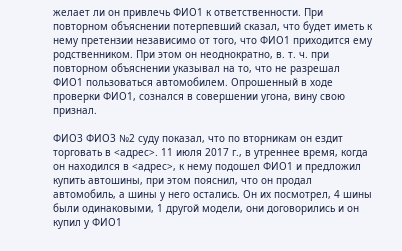желает ли он привлечь ФИО1 к ответственности. При повторном объяснении потерпевший сказал, что будет иметь к нему претензии независимо от того, что ФИО1 приходится ему родственником. При этом он неоднократно, в. т. ч. при повторном объяснении указывал на то, что не разрешал ФИО1 пользоваться автомобилем. Опрошенный в ходе проверки ФИО1, сознался в совершении угона, вину свою признал.

ФИО3 ФИО3 №2 суду показал, что по вторникам он ездит торговать в <адрес>. 11 июля 2017 г., в утреннее время, когда он находился в <адрес>, к нему подошел ФИО1 и предложил купить автошины, при этом пояснил, что он продал автомобиль, а шины у него остались. Он их посмотрел, 4 шины были одинаковыми, 1 другой модели, они договорились и он купил у ФИО1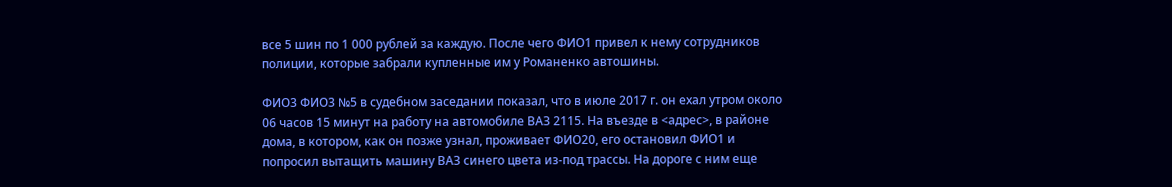все 5 шин по 1 000 рублей за каждую. После чего ФИО1 привел к нему сотрудников полиции, которые забрали купленные им у Романенко автошины.

ФИО3 ФИО3 №5 в судебном заседании показал, что в июле 2017 г. он ехал утром около 06 часов 15 минут на работу на автомобиле ВАЗ 2115. На въезде в <адрес>, в районе дома, в котором, как он позже узнал, проживает ФИО20, его остановил ФИО1 и попросил вытащить машину ВАЗ синего цвета из-под трассы. На дороге с ним еще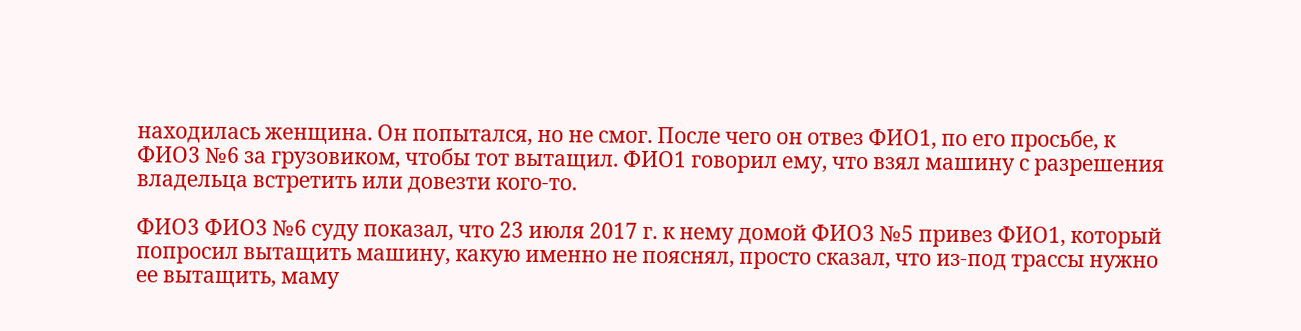находилась женщина. Он попытался, но не смог. После чего он отвез ФИО1, по его просьбе, к ФИО3 №6 за грузовиком, чтобы тот вытащил. ФИО1 говорил ему, что взял машину с разрешения владельца встретить или довезти кого-то.

ФИО3 ФИО3 №6 суду показал, что 23 июля 2017 г. к нему домой ФИО3 №5 привез ФИО1, который попросил вытащить машину, какую именно не пояснял, просто сказал, что из-под трассы нужно ее вытащить, маму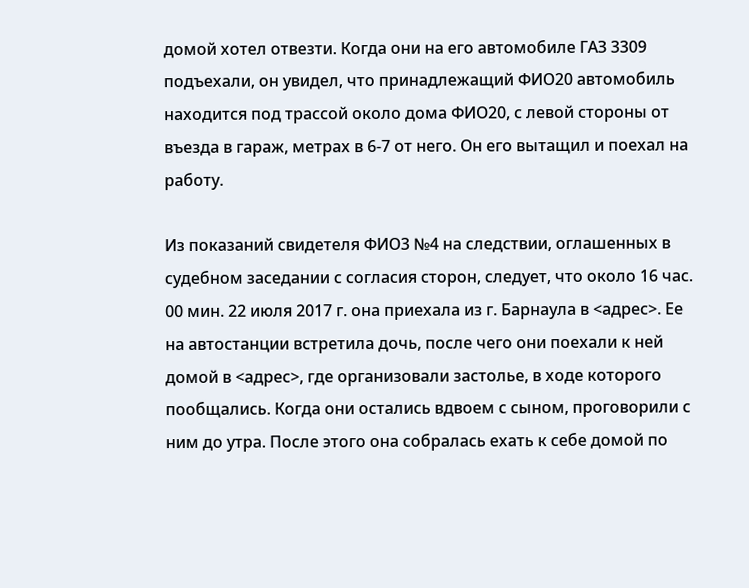домой хотел отвезти. Когда они на его автомобиле ГАЗ 3309 подъехали, он увидел, что принадлежащий ФИО20 автомобиль находится под трассой около дома ФИО20, с левой стороны от въезда в гараж, метрах в 6-7 от него. Он его вытащил и поехал на работу.

Из показаний свидетеля ФИО3 №4 на следствии, оглашенных в судебном заседании с согласия сторон, следует, что около 16 час. 00 мин. 22 июля 2017 г. она приехала из г. Барнаула в <адрес>. Ее на автостанции встретила дочь, после чего они поехали к ней домой в <адрес>, где организовали застолье, в ходе которого пообщались. Когда они остались вдвоем с сыном, проговорили с ним до утра. После этого она собралась ехать к себе домой по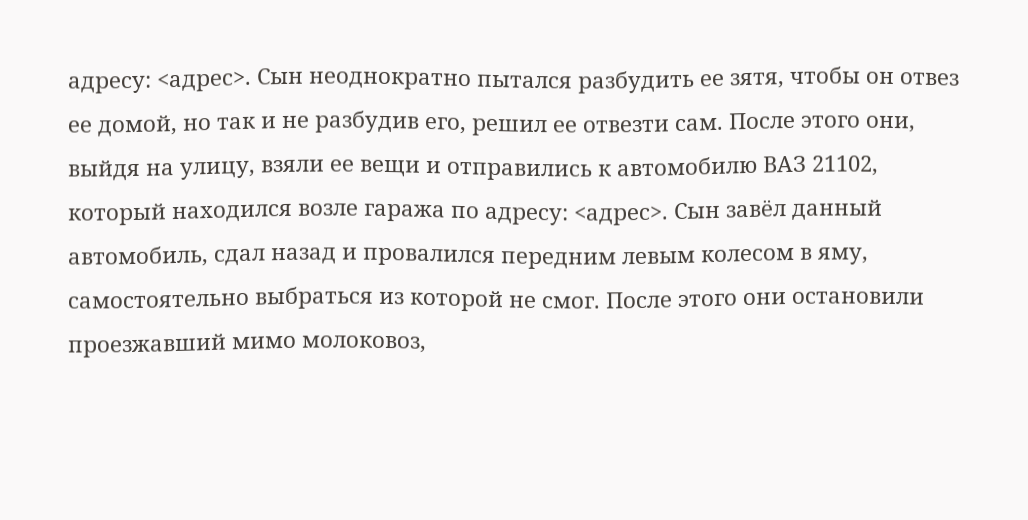адресу: <адрес>. Сын неоднократно пытался разбудить ее зятя, чтобы он отвез ее домой, но так и не разбудив его, решил ее отвезти сам. После этого они, выйдя на улицу, взяли ее вещи и отправились к автомобилю ВАЗ 21102, который находился возле гаража по адресу: <адрес>. Сын завёл данный автомобиль, сдал назад и провалился передним левым колесом в яму, самостоятельно выбраться из которой не смог. После этого они остановили проезжавший мимо молоковоз,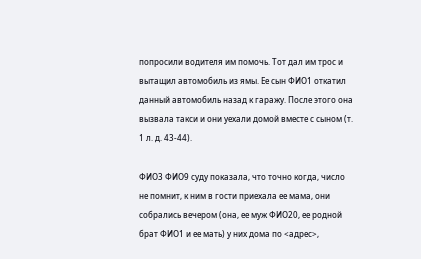попросили водителя им помочь. Тот дал им трос и вытащил автомобиль из ямы. Ее сын ФИО1 откатил данный автомобиль назад к гаражу. После этого она вызвала такси и они уехали домой вместе с сыном (т. 1 л. д. 43-44).

ФИО3 ФИО9 суду показала, что точно когда, число не помнит, к ним в гости приехала ее мама, они собрались вечером (она, ее муж ФИО20, ее родной брат ФИО1 и ее мать) у них дома по <адрес>,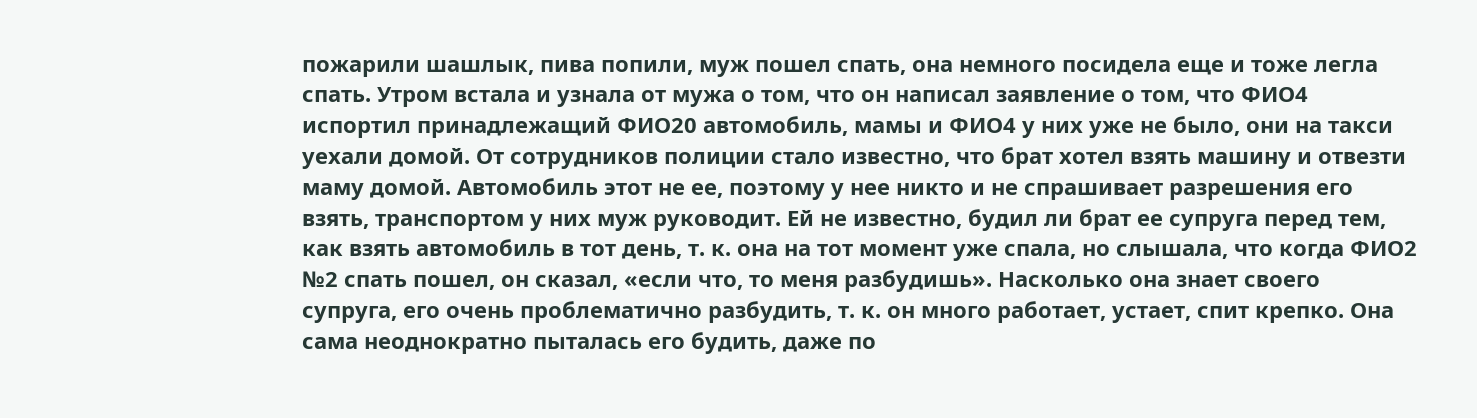пожарили шашлык, пива попили, муж пошел спать, она немного посидела еще и тоже легла спать. Утром встала и узнала от мужа о том, что он написал заявление о том, что ФИО4 испортил принадлежащий ФИО20 автомобиль, мамы и ФИО4 у них уже не было, они на такси уехали домой. От сотрудников полиции стало известно, что брат хотел взять машину и отвезти маму домой. Автомобиль этот не ее, поэтому у нее никто и не спрашивает разрешения его взять, транспортом у них муж руководит. Ей не известно, будил ли брат ее супруга перед тем, как взять автомобиль в тот день, т. к. она на тот момент уже спала, но слышала, что когда ФИО2 №2 спать пошел, он сказал, «если что, то меня разбудишь». Насколько она знает своего супруга, его очень проблематично разбудить, т. к. он много работает, устает, спит крепко. Она сама неоднократно пыталась его будить, даже по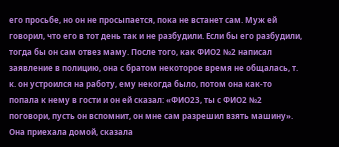его просьбе, но он не просыпается, пока не встанет сам. Муж ей говорил, что его в тот день так и не разбудили. Если бы его разбудили, тогда бы он сам отвез маму. После того, как ФИО2 №2 написал заявление в полицию, она с братом некоторое время не общалась, т. к. он устроился на работу, ему некогда было, потом она как-то попала к нему в гости и он ей сказал: «ФИО23, ты с ФИО2 №2 поговори, пусть он вспомнит, он мне сам разрешил взять машину». Она приехала домой, сказала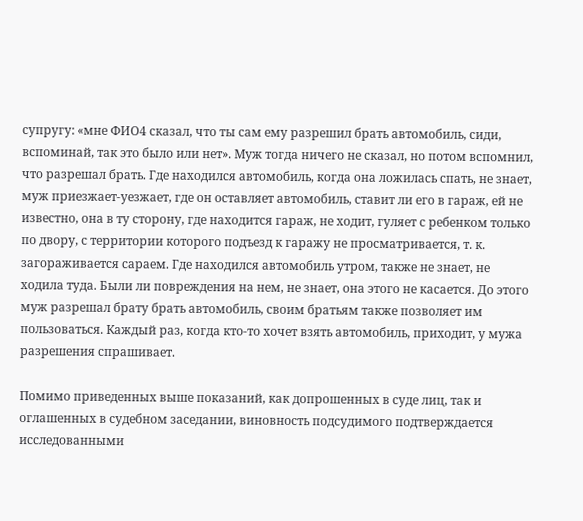супругу: «мне ФИО4 сказал, что ты сам ему разрешил брать автомобиль, сиди, вспоминай, так это было или нет». Муж тогда ничего не сказал, но потом вспомнил, что разрешал брать. Где находился автомобиль, когда она ложилась спать, не знает, муж приезжает-уезжает, где он оставляет автомобиль, ставит ли его в гараж, ей не известно, она в ту сторону, где находится гараж, не ходит, гуляет с ребенком только по двору, с территории которого подъезд к гаражу не просматривается, т. к. загораживается сараем. Где находился автомобиль утром, также не знает, не ходила туда. Были ли повреждения на нем, не знает, она этого не касается. До этого муж разрешал брату брать автомобиль, своим братьям также позволяет им пользоваться. Каждый раз, когда кто-то хочет взять автомобиль, приходит, у мужа разрешения спрашивает.

Помимо приведенных выше показаний, как допрошенных в суде лиц, так и оглашенных в судебном заседании, виновность подсудимого подтверждается исследованными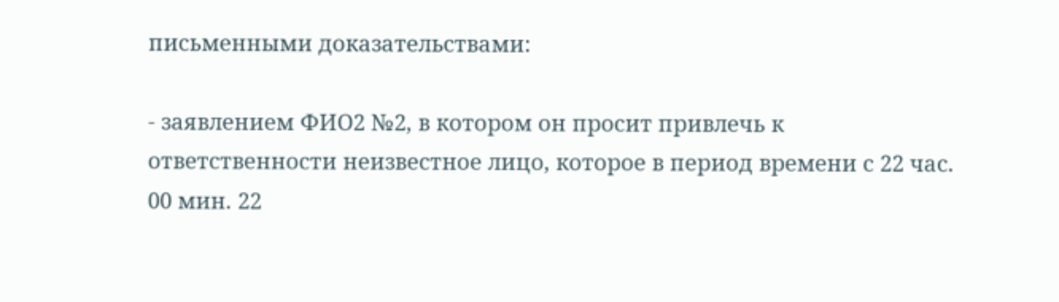письменными доказательствами:

- заявлением ФИО2 №2, в котором он просит привлечь к ответственности неизвестное лицо, которое в период времени с 22 час. 00 мин. 22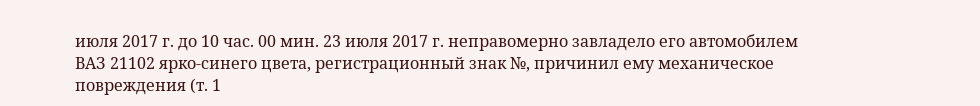июля 2017 г. до 10 час. 00 мин. 23 июля 2017 г. неправомерно завладело его автомобилем ВАЗ 21102 ярко-синего цвета, регистрационный знак №, причинил ему механическое повреждения (т. 1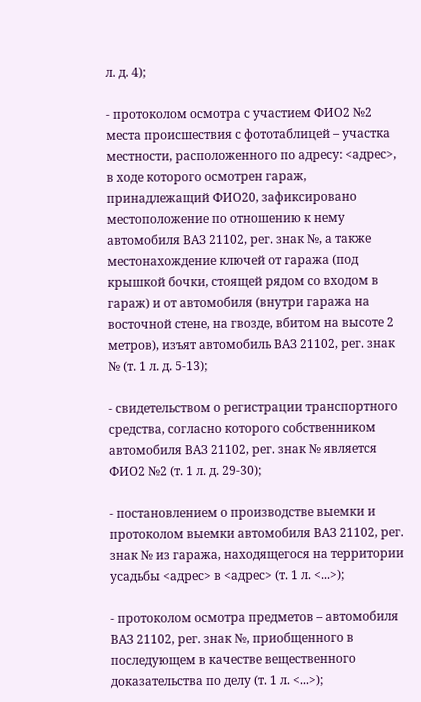л. д. 4);

- протоколом осмотра с участием ФИО2 №2 места происшествия с фототаблицей – участка местности, расположенного по адресу: <адрес>, в ходе которого осмотрен гараж, принадлежащий ФИО20, зафиксировано местоположение по отношению к нему автомобиля ВАЗ 21102, рег. знак №, а также местонахождение ключей от гаража (под крышкой бочки, стоящей рядом со входом в гараж) и от автомобиля (внутри гаража на восточной стене, на гвозде, вбитом на высоте 2 метров), изъят автомобиль ВАЗ 21102, рег. знак № (т. 1 л. д. 5-13);

- свидетельством о регистрации транспортного средства, согласно которого собственником автомобиля ВАЗ 21102, рег. знак № является ФИО2 №2 (т. 1 л. д. 29-30);

- постановлением о производстве выемки и протоколом выемки автомобиля ВАЗ 21102, рег. знак № из гаража, находящегося на территории усадьбы <адрес> в <адрес> (т. 1 л. <...>);

- протоколом осмотра предметов – автомобиля ВАЗ 21102, рег. знак №, приобщенного в последующем в качестве вещественного доказательства по делу (т. 1 л. <...>);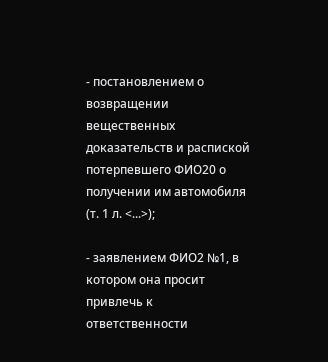- постановлением о возвращении вещественных доказательств и распиской потерпевшего ФИО20 о получении им автомобиля (т. 1 л. <...>);

- заявлением ФИО2 №1, в котором она просит привлечь к ответственности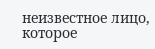неизвестное лицо, которое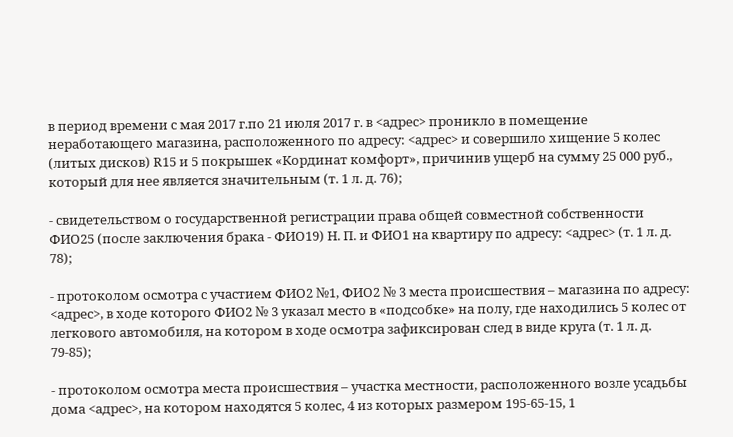в период времени с мая 2017 г.по 21 июля 2017 г. в <адрес> проникло в помещение неработающего магазина, расположенного по адресу: <адрес> и совершило хищение 5 колес (литых дисков) R15 и 5 покрышек «Кординат комфорт», причинив ущерб на сумму 25 000 руб., который для нее является значительным (т. 1 л. д. 76);

- свидетельством о государственной регистрации права общей совместной собственности ФИО25 (после заключения брака - ФИО19) Н. П. и ФИО1 на квартиру по адресу: <адрес> (т. 1 л. д. 78);

- протоколом осмотра с участием ФИО2 №1, ФИО2 № 3 места происшествия – магазина по адресу: <адрес>, в ходе которого ФИО2 № 3 указал место в «подсобке» на полу, где находились 5 колес от легкового автомобиля, на котором в ходе осмотра зафиксирован след в виде круга (т. 1 л. д. 79-85);

- протоколом осмотра места происшествия – участка местности, расположенного возле усадьбы дома <адрес>, на котором находятся 5 колес, 4 из которых размером 195-65-15, 1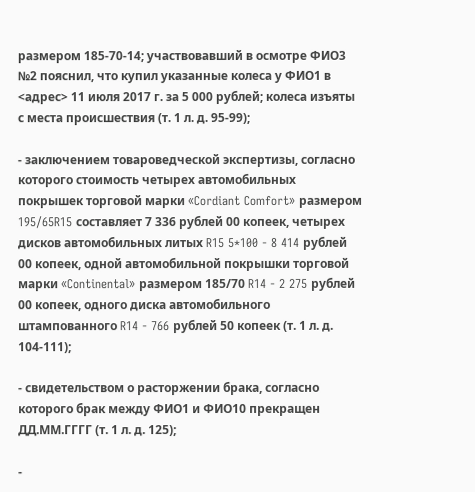размером 185-70-14; участвовавший в осмотре ФИО3 №2 пояснил, что купил указанные колеса у ФИО1 в <адрес> 11 июля 2017 г. за 5 000 рублей; колеса изъяты с места происшествия (т. 1 л. д. 95-99);

- заключением товароведческой экспертизы, согласно которого стоимость четырех автомобильных покрышек торговой марки «Cordiant Comfort» размером 195/65R15 составляет 7 336 рублей 00 копеек, четырех дисков автомобильных литых R15 5*100 - 8 414 рублей 00 копеек, одной автомобильной покрышки торговой марки «Continental» размером 185/70 R14 - 2 275 рублей 00 копеек, одного диска автомобильного штампованного R14 - 766 рублей 50 копеек (т. 1 л. д. 104-111);

- свидетельством о расторжении брака, согласно которого брак между ФИО1 и ФИО10 прекращен ДД.ММ.ГГГГ (т. 1 л. д. 125);

-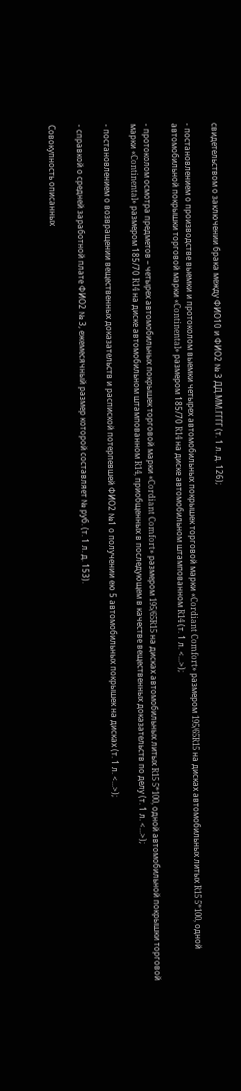свидетельством о заключении брака между ФИО10 и ФИО2 № 3 ДД.ММ.ГГГГ (т. 1 л. д. 126);

- постановлением о производстве выемки и протоколом выемки четырех автомобильных покрышек торговой марки «Cordiant Comfort» размером 195/65R15 на дисках автомобильных литых R15 5*100, одной автомобильной покрышки торговой марки «Continental» размером 185/70 R14 на диске автомобильном штампованном R14 (т. 1 л. <...>);

- протоколом осмотра предметов – четырех автомобильных покрышек торговой марки «Cordiant Comfort» размером 195/65R15 на дисках автомобильных литых R15 5*100, одной автомобильной покрышки торговой марки «Continental» размером 185/70 R14 на диске автомобильном штампованном R14, приобщенных в последующем в качестве вещественных доказательств по делу (т. 1 л. <...>);

- постановлением о возвращении вещественных доказательств и распиской потерпевшей ФИО2 №1 о получении ею 5 автомобильных покрышек на дисках (т. 1 л. <...>);

- справкой о средней заработной плате ФИО2 № 3, ежемесячный размер которой составляет № руб. (т. 1 л. д. 153).

Совокупность описанных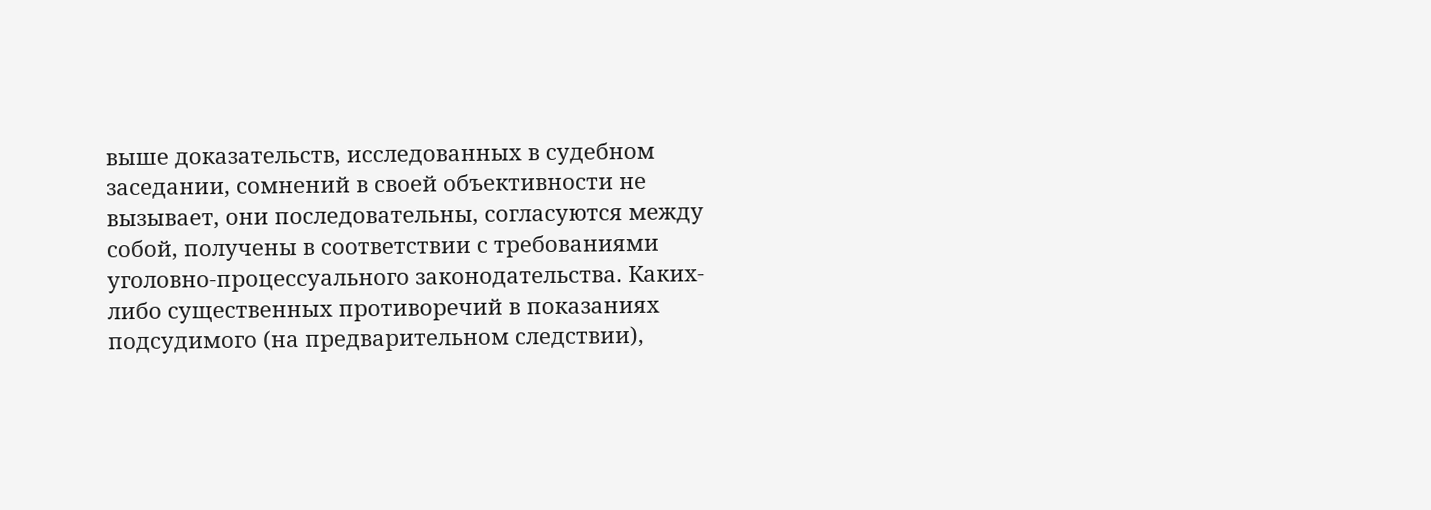выше доказательств, исследованных в судебном заседании, сомнений в своей объективности не вызывает, они последовательны, согласуются между собой, получены в соответствии с требованиями уголовно-процессуального законодательства. Каких-либо существенных противоречий в показаниях подсудимого (на предварительном следствии),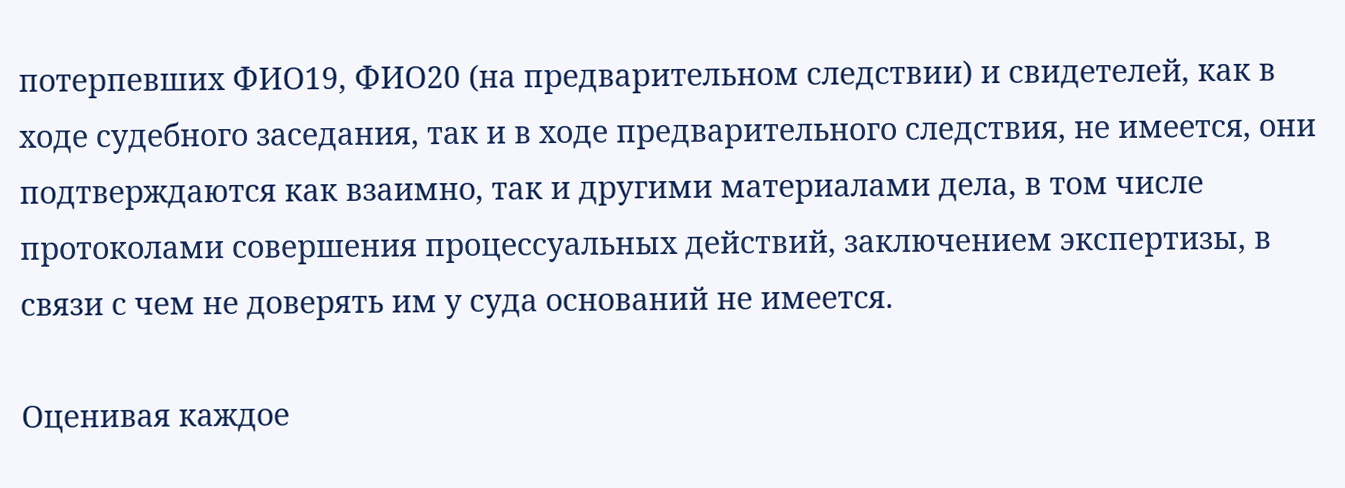потерпевших ФИО19, ФИО20 (на предварительном следствии) и свидетелей, как в ходе судебного заседания, так и в ходе предварительного следствия, не имеется, они подтверждаются как взаимно, так и другими материалами дела, в том числе протоколами совершения процессуальных действий, заключением экспертизы, в связи с чем не доверять им у суда оснований не имеется.

Оценивая каждое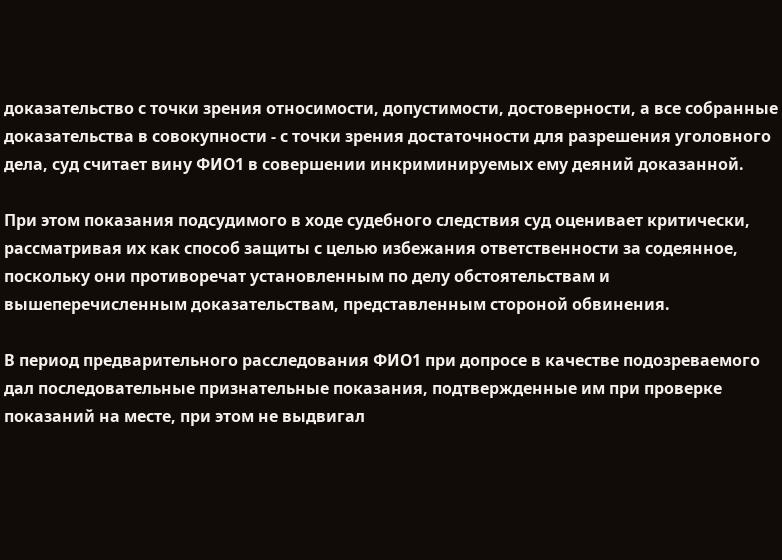доказательство с точки зрения относимости, допустимости, достоверности, а все собранные доказательства в совокупности - с точки зрения достаточности для разрешения уголовного дела, суд считает вину ФИО1 в совершении инкриминируемых ему деяний доказанной.

При этом показания подсудимого в ходе судебного следствия суд оценивает критически, рассматривая их как способ защиты с целью избежания ответственности за содеянное, поскольку они противоречат установленным по делу обстоятельствам и вышеперечисленным доказательствам, представленным стороной обвинения.

В период предварительного расследования ФИО1 при допросе в качестве подозреваемого дал последовательные признательные показания, подтвержденные им при проверке показаний на месте, при этом не выдвигал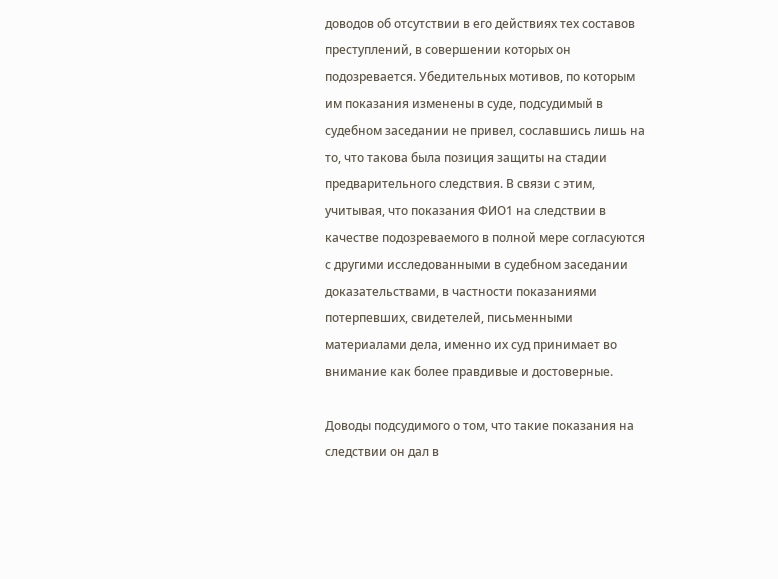доводов об отсутствии в его действиях тех составов преступлений, в совершении которых он подозревается. Убедительных мотивов, по которым им показания изменены в суде, подсудимый в судебном заседании не привел, сославшись лишь на то, что такова была позиция защиты на стадии предварительного следствия. В связи с этим, учитывая, что показания ФИО1 на следствии в качестве подозреваемого в полной мере согласуются с другими исследованными в судебном заседании доказательствами, в частности показаниями потерпевших, свидетелей, письменными материалами дела, именно их суд принимает во внимание как более правдивые и достоверные.

Доводы подсудимого о том, что такие показания на следствии он дал в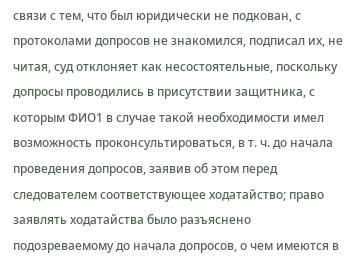связи с тем, что был юридически не подкован, с протоколами допросов не знакомился, подписал их, не читая, суд отклоняет как несостоятельные, поскольку допросы проводились в присутствии защитника, с которым ФИО1 в случае такой необходимости имел возможность проконсультироваться, в т. ч. до начала проведения допросов, заявив об этом перед следователем соответствующее ходатайство; право заявлять ходатайства было разъяснено подозреваемому до начала допросов, о чем имеются в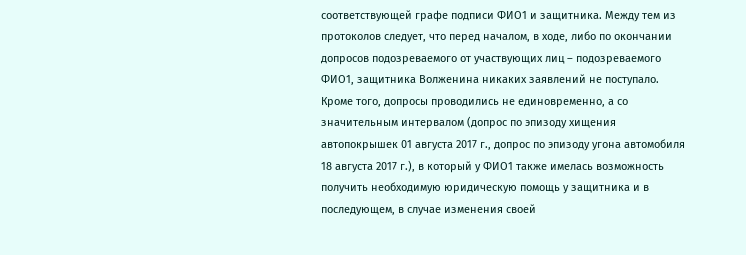соответствующей графе подписи ФИО1 и защитника. Между тем из протоколов следует, что перед началом, в ходе, либо по окончании допросов подозреваемого от участвующих лиц – подозреваемого ФИО1, защитника Волженина никаких заявлений не поступало. Кроме того, допросы проводились не единовременно, а со значительным интервалом (допрос по эпизоду хищения автопокрышек 01 августа 2017 г., допрос по эпизоду угона автомобиля 18 августа 2017 г.), в который у ФИО1 также имелась возможность получить необходимую юридическую помощь у защитника и в последующем, в случае изменения своей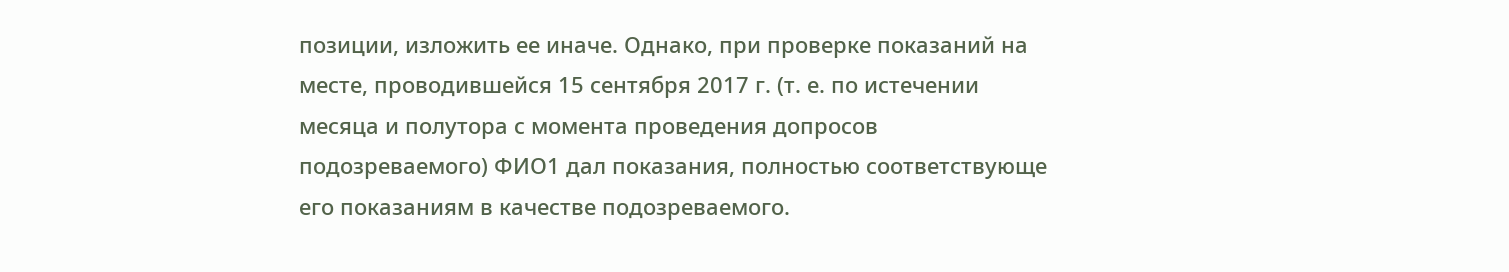позиции, изложить ее иначе. Однако, при проверке показаний на месте, проводившейся 15 сентября 2017 г. (т. е. по истечении месяца и полутора с момента проведения допросов подозреваемого) ФИО1 дал показания, полностью соответствующе его показаниям в качестве подозреваемого.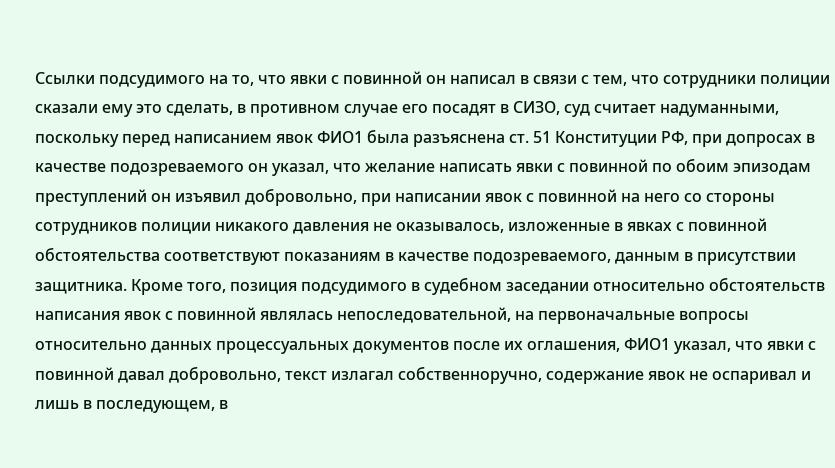Ссылки подсудимого на то, что явки с повинной он написал в связи с тем, что сотрудники полиции сказали ему это сделать, в противном случае его посадят в СИЗО, суд считает надуманными, поскольку перед написанием явок ФИО1 была разъяснена ст. 51 Конституции РФ, при допросах в качестве подозреваемого он указал, что желание написать явки с повинной по обоим эпизодам преступлений он изъявил добровольно, при написании явок с повинной на него со стороны сотрудников полиции никакого давления не оказывалось, изложенные в явках с повинной обстоятельства соответствуют показаниям в качестве подозреваемого, данным в присутствии защитника. Кроме того, позиция подсудимого в судебном заседании относительно обстоятельств написания явок с повинной являлась непоследовательной, на первоначальные вопросы относительно данных процессуальных документов после их оглашения, ФИО1 указал, что явки с повинной давал добровольно, текст излагал собственноручно, содержание явок не оспаривал и лишь в последующем, в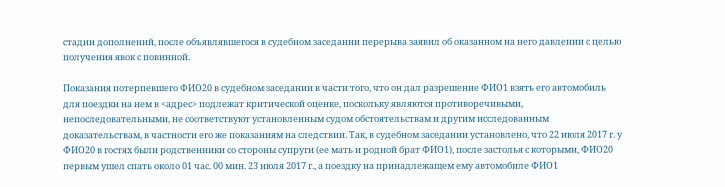стадии дополнений, после объявлявшегося в судебном заседании перерыва заявил об оказанном на него давлении с целью получения явок с повинной.

Показания потерпевшего ФИО20 в судебном заседании в части того, что он дал разрешение ФИО1 взять его автомобиль для поездки на нем в <адрес> подлежат критической оценке, поскольку являются противоречивыми, непоследовательными, не соответствуют установленным судом обстоятельствам и другим исследованным доказательствам, в частности его же показаниям на следствии. Так, в судебном заседании установлено, что 22 июля 2017 г. у ФИО20 в гостях были родственники со стороны супруги (ее мать и родной брат ФИО1), после застолья с которыми, ФИО20 первым ушел спать около 01 час. 00 мин. 23 июля 2017 г., а поездку на принадлежащем ему автомобиле ФИО1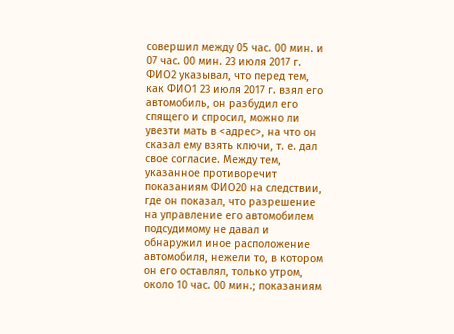совершил между 05 час. 00 мин. и 07 час. 00 мин. 23 июля 2017 г. ФИО2 указывал, что перед тем, как ФИО1 23 июля 2017 г. взял его автомобиль, он разбудил его спящего и спросил, можно ли увезти мать в <адрес>, на что он сказал ему взять ключи, т. е. дал свое согласие. Между тем, указанное противоречит показаниям ФИО20 на следствии, где он показал, что разрешение на управление его автомобилем подсудимому не давал и обнаружил иное расположение автомобиля, нежели то, в котором он его оставлял, только утром, около 10 час. 00 мин.; показаниям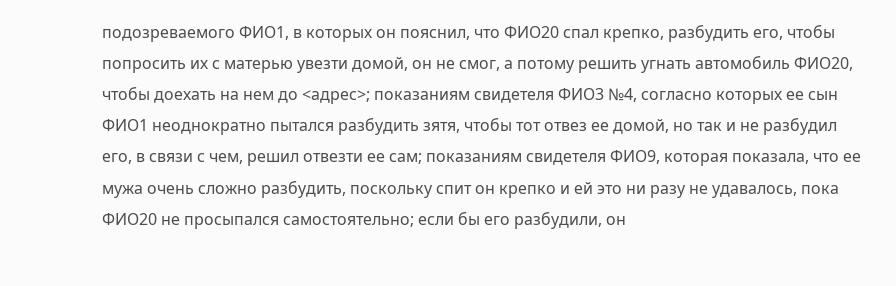подозреваемого ФИО1, в которых он пояснил, что ФИО20 спал крепко, разбудить его, чтобы попросить их с матерью увезти домой, он не смог, а потому решить угнать автомобиль ФИО20, чтобы доехать на нем до <адрес>; показаниям свидетеля ФИО3 №4, согласно которых ее сын ФИО1 неоднократно пытался разбудить зятя, чтобы тот отвез ее домой, но так и не разбудил его, в связи с чем, решил отвезти ее сам; показаниям свидетеля ФИО9, которая показала, что ее мужа очень сложно разбудить, поскольку спит он крепко и ей это ни разу не удавалось, пока ФИО20 не просыпался самостоятельно; если бы его разбудили, он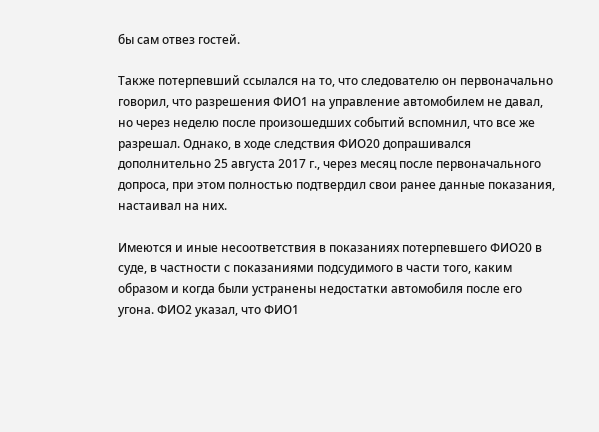бы сам отвез гостей.

Также потерпевший ссылался на то, что следователю он первоначально говорил, что разрешения ФИО1 на управление автомобилем не давал, но через неделю после произошедших событий вспомнил, что все же разрешал. Однако, в ходе следствия ФИО20 допрашивался дополнительно 25 августа 2017 г., через месяц после первоначального допроса, при этом полностью подтвердил свои ранее данные показания, настаивал на них.

Имеются и иные несоответствия в показаниях потерпевшего ФИО20 в суде, в частности с показаниями подсудимого в части того, каким образом и когда были устранены недостатки автомобиля после его угона. ФИО2 указал, что ФИО1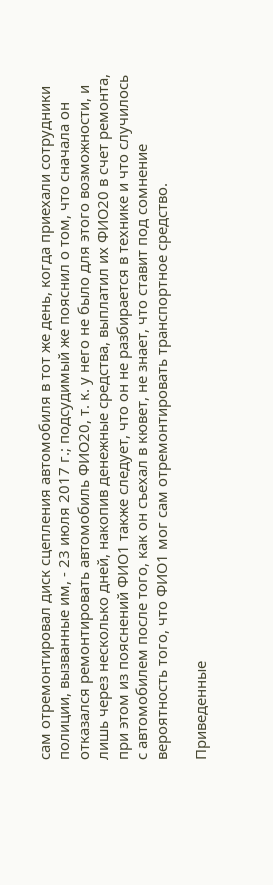сам отремонтировал диск сцепления автомобиля в тот же день, когда приехали сотрудники полиции, вызванные им, - 23 июля 2017 г.; подсудимый же пояснил о том, что сначала он отказался ремонтировать автомобиль ФИО20, т. к. у него не было для этого возможности, и лишь через несколько дней, накопив денежные средства, выплатил их ФИО20 в счет ремонта, при этом из пояснений ФИО1 также следует, что он не разбирается в технике и что случилось с автомобилем после того, как он съехал в кювет, не знает, что ставит под сомнение вероятность того, что ФИО1 мог сам отремонтировать транспортное средство.

Приведенные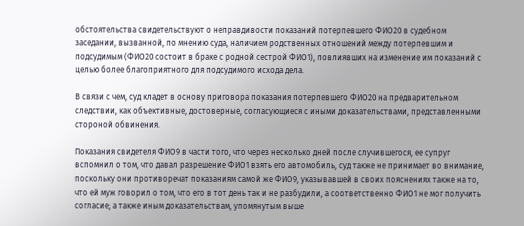обстоятельства свидетельствуют о неправдивости показаний потерпевшего ФИО20 в судебном заседании, вызванной, по мнению суда, наличием родственных отношений между потерпевшим и подсудимым (ФИО20 состоит в браке с родной сестрой ФИО1), повлиявших на изменение им показаний с целью более благоприятного для подсудимого исхода дела.

В связи с чем, суд кладет в основу приговора показания потерпевшего ФИО20 на предварительном следствии, как объективные, достоверные, согласующиеся с иными доказательствами, представленными стороной обвинения.

Показания свидетеля ФИО9 в части того, что через несколько дней после случившегося, ее супруг вспомнил о том, что давал разрешение ФИО1 взять его автомобиль, суд также не принимает во внимание, поскольку они противоречат показаниям самой же ФИО9, указывавшей в своих пояснениях также на то, что ей муж говорил о том, что его в тот день так и не разбудили, а соответственно ФИО1 не мог получить согласие; а также иным доказательствам, упомянутым выше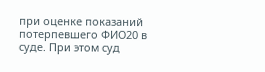при оценке показаний потерпевшего ФИО20 в суде. При этом суд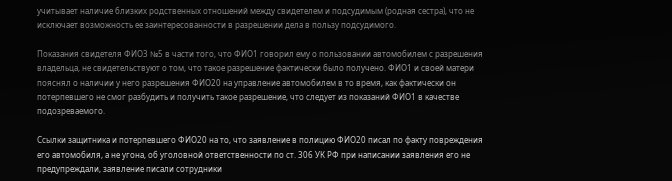учитывает наличие близких родственных отношений между свидетелем и подсудимым (родная сестра), что не исключает возможность ее заинтересованности в разрешении дела в пользу подсудимого.

Показания свидетеля ФИО3 №5 в части того, что ФИО1 говорил ему о пользовании автомобилем с разрешения владельца, не свидетельствуют о том, что такое разрешение фактически было получено. ФИО1 и своей матери пояснял о наличии у него разрешения ФИО20 на управление автомобилем в то время, как фактически он потерпевшего не смог разбудить и получить такое разрешение, что следует из показаний ФИО1 в качестве подозреваемого.

Ссылки защитника и потерпевшего ФИО20 на то, что заявление в полицию ФИО20 писал по факту повреждения его автомобиля, а не угона, об уголовной ответственности по ст. 306 УК РФ при написании заявления его не предупреждали, заявление писали сотрудники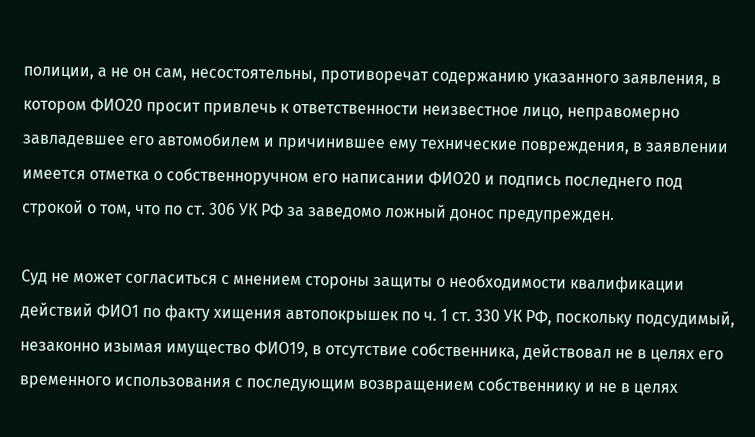полиции, а не он сам, несостоятельны, противоречат содержанию указанного заявления, в котором ФИО20 просит привлечь к ответственности неизвестное лицо, неправомерно завладевшее его автомобилем и причинившее ему технические повреждения, в заявлении имеется отметка о собственноручном его написании ФИО20 и подпись последнего под строкой о том, что по ст. 306 УК РФ за заведомо ложный донос предупрежден.

Суд не может согласиться с мнением стороны защиты о необходимости квалификации действий ФИО1 по факту хищения автопокрышек по ч. 1 ст. 330 УК РФ, поскольку подсудимый, незаконно изымая имущество ФИО19, в отсутствие собственника, действовал не в целях его временного использования с последующим возвращением собственнику и не в целях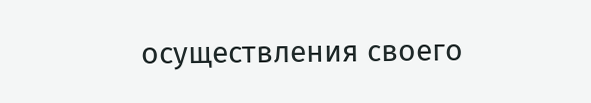осуществления своего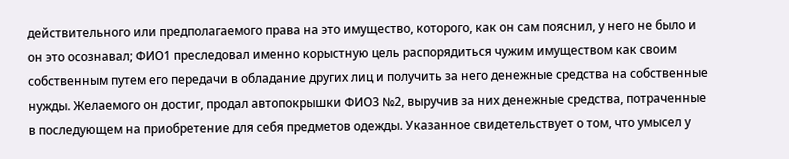действительного или предполагаемого права на это имущество, которого, как он сам пояснил, у него не было и он это осознавал; ФИО1 преследовал именно корыстную цель распорядиться чужим имуществом как своим собственным путем его передачи в обладание других лиц и получить за него денежные средства на собственные нужды. Желаемого он достиг, продал автопокрышки ФИО3 №2, выручив за них денежные средства, потраченные в последующем на приобретение для себя предметов одежды. Указанное свидетельствует о том, что умысел у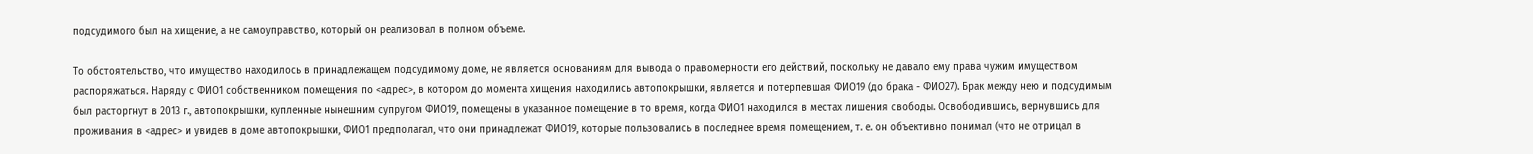подсудимого был на хищение, а не самоуправство, который он реализовал в полном объеме.

То обстоятельство, что имущество находилось в принадлежащем подсудимому доме, не является основаниям для вывода о правомерности его действий, поскольку не давало ему права чужим имуществом распоряжаться. Наряду с ФИО1 собственником помещения по <адрес>, в котором до момента хищения находились автопокрышки, является и потерпевшая ФИО19 (до брака - ФИО27). Брак между нею и подсудимым был расторгнут в 2013 г., автопокрышки, купленные нынешним супругом ФИО19, помещены в указанное помещение в то время, когда ФИО1 находился в местах лишения свободы. Освободившись, вернувшись для проживания в <адрес> и увидев в доме автопокрышки, ФИО1 предполагал, что они принадлежат ФИО19, которые пользовались в последнее время помещением, т. е. он объективно понимал (что не отрицал в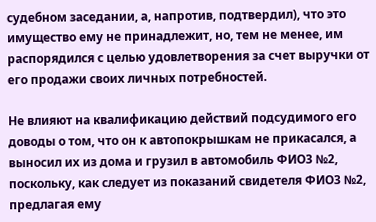судебном заседании, а, напротив, подтвердил), что это имущество ему не принадлежит, но, тем не менее, им распорядился с целью удовлетворения за счет выручки от его продажи своих личных потребностей.

Не влияют на квалификацию действий подсудимого его доводы о том, что он к автопокрышкам не прикасался, а выносил их из дома и грузил в автомобиль ФИО3 №2, поскольку, как следует из показаний свидетеля ФИО3 №2, предлагая ему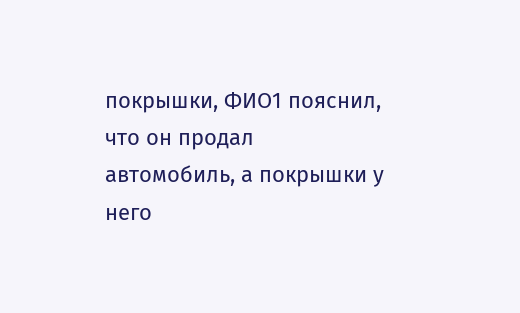покрышки, ФИО1 пояснил, что он продал автомобиль, а покрышки у него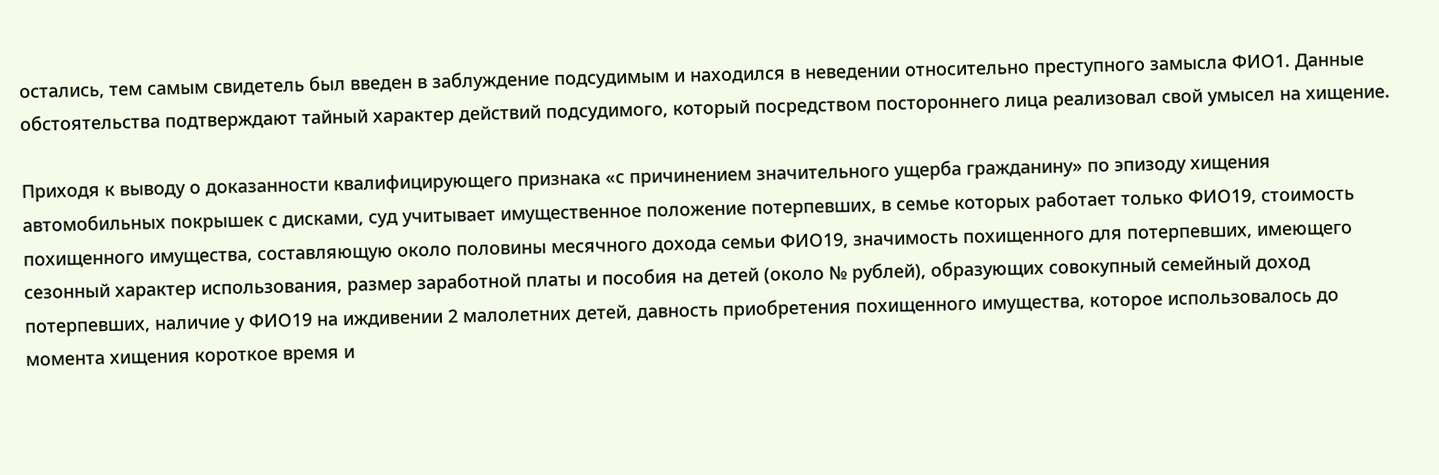остались, тем самым свидетель был введен в заблуждение подсудимым и находился в неведении относительно преступного замысла ФИО1. Данные обстоятельства подтверждают тайный характер действий подсудимого, который посредством постороннего лица реализовал свой умысел на хищение.

Приходя к выводу о доказанности квалифицирующего признака «с причинением значительного ущерба гражданину» по эпизоду хищения автомобильных покрышек с дисками, суд учитывает имущественное положение потерпевших, в семье которых работает только ФИО19, стоимость похищенного имущества, составляющую около половины месячного дохода семьи ФИО19, значимость похищенного для потерпевших, имеющего сезонный характер использования, размер заработной платы и пособия на детей (около № рублей), образующих совокупный семейный доход потерпевших, наличие у ФИО19 на иждивении 2 малолетних детей, давность приобретения похищенного имущества, которое использовалось до момента хищения короткое время и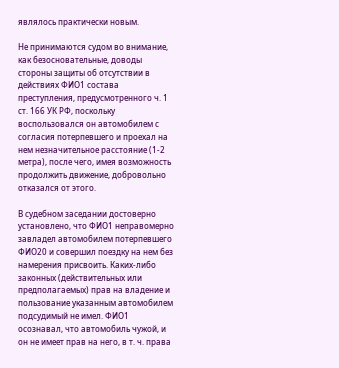являлось практически новым.

Не принимаются судом во внимание, как безосновательные, доводы стороны защиты об отсутствии в действиях ФИО1 состава преступления, предусмотренного ч. 1 ст. 166 УК РФ, поскольку воспользовался он автомобилем с согласия потерпевшего и проехал на нем незначительное расстояние (1-2 метра), после чего, имея возможность продолжить движение, добровольно отказался от этого.

В судебном заседании достоверно установлено, что ФИО1 неправомерно завладел автомобилем потерпевшего ФИО20 и совершил поездку на нем без намерения присвоить. Каких-либо законных (действительных или предполагаемых) прав на владение и пользование указанным автомобилем подсудимый не имел. ФИО1 осознавал, что автомобиль чужой, и он не имеет прав на него, в т. ч. права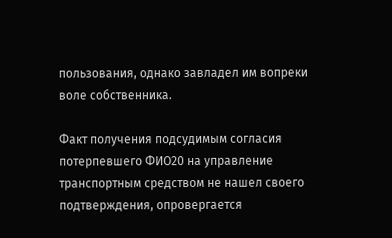пользования, однако завладел им вопреки воле собственника.

Факт получения подсудимым согласия потерпевшего ФИО20 на управление транспортным средством не нашел своего подтверждения, опровергается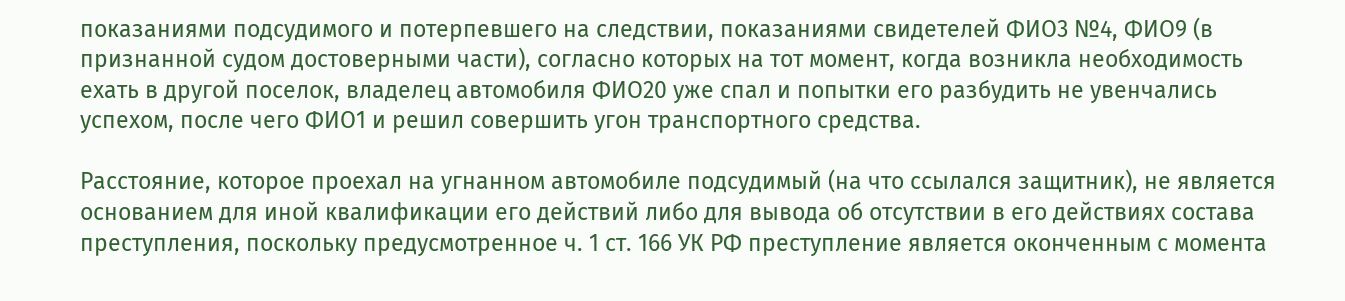показаниями подсудимого и потерпевшего на следствии, показаниями свидетелей ФИО3 №4, ФИО9 (в признанной судом достоверными части), согласно которых на тот момент, когда возникла необходимость ехать в другой поселок, владелец автомобиля ФИО20 уже спал и попытки его разбудить не увенчались успехом, после чего ФИО1 и решил совершить угон транспортного средства.

Расстояние, которое проехал на угнанном автомобиле подсудимый (на что ссылался защитник), не является основанием для иной квалификации его действий либо для вывода об отсутствии в его действиях состава преступления, поскольку предусмотренное ч. 1 ст. 166 УК РФ преступление является оконченным с момента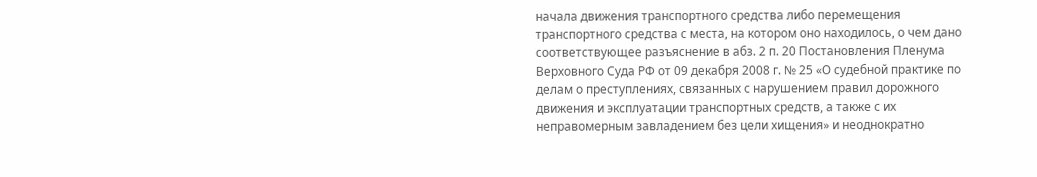начала движения транспортного средства либо перемещения транспортного средства с места, на котором оно находилось, о чем дано соответствующее разъяснение в абз. 2 п. 20 Постановления Пленума Верховного Суда РФ от 09 декабря 2008 г. № 25 «О судебной практике по делам о преступлениях, связанных с нарушением правил дорожного движения и эксплуатации транспортных средств, а также с их неправомерным завладением без цели хищения» и неоднократно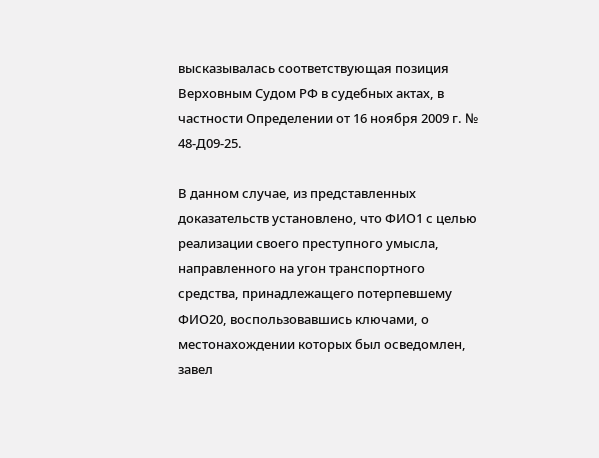высказывалась соответствующая позиция Верховным Судом РФ в судебных актах, в частности Определении от 16 ноября 2009 г. № 48-Д09-25.

В данном случае, из представленных доказательств установлено, что ФИО1 с целью реализации своего преступного умысла, направленного на угон транспортного средства, принадлежащего потерпевшему ФИО20, воспользовавшись ключами, о местонахождении которых был осведомлен, завел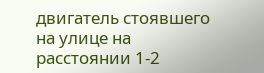двигатель стоявшего на улице на расстоянии 1-2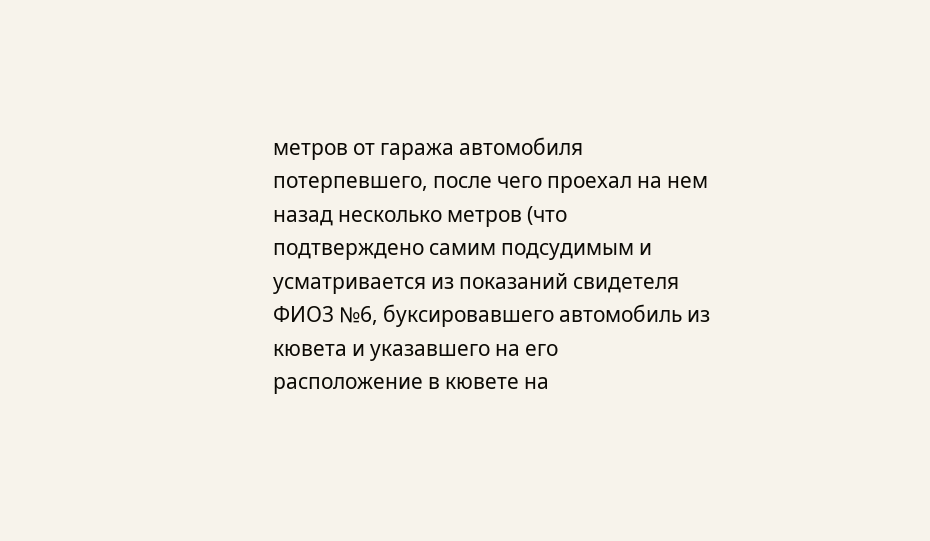метров от гаража автомобиля потерпевшего, после чего проехал на нем назад несколько метров (что подтверждено самим подсудимым и усматривается из показаний свидетеля ФИО3 №6, буксировавшего автомобиль из кювета и указавшего на его расположение в кювете на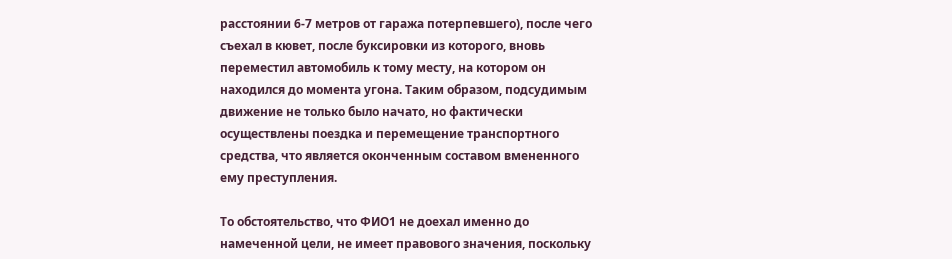расстоянии 6-7 метров от гаража потерпевшего), после чего съехал в кювет, после буксировки из которого, вновь переместил автомобиль к тому месту, на котором он находился до момента угона. Таким образом, подсудимым движение не только было начато, но фактически осуществлены поездка и перемещение транспортного средства, что является оконченным составом вмененного ему преступления.

То обстоятельство, что ФИО1 не доехал именно до намеченной цели, не имеет правового значения, поскольку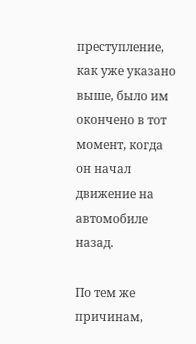преступление, как уже указано выше, было им окончено в тот момент, когда он начал движение на автомобиле назад.

По тем же причинам,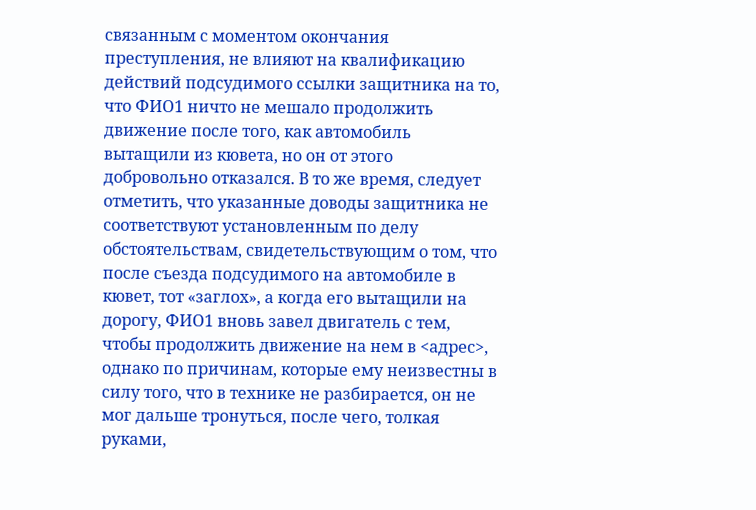связанным с моментом окончания преступления, не влияют на квалификацию действий подсудимого ссылки защитника на то, что ФИО1 ничто не мешало продолжить движение после того, как автомобиль вытащили из кювета, но он от этого добровольно отказался. В то же время, следует отметить, что указанные доводы защитника не соответствуют установленным по делу обстоятельствам, свидетельствующим о том, что после съезда подсудимого на автомобиле в кювет, тот «заглох», а когда его вытащили на дорогу, ФИО1 вновь завел двигатель с тем, чтобы продолжить движение на нем в <адрес>, однако по причинам, которые ему неизвестны в силу того, что в технике не разбирается, он не мог дальше тронуться, после чего, толкая руками,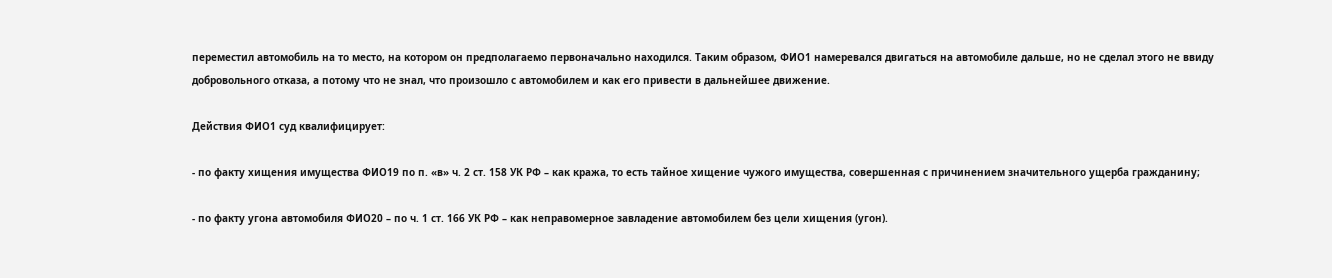переместил автомобиль на то место, на котором он предполагаемо первоначально находился. Таким образом, ФИО1 намеревался двигаться на автомобиле дальше, но не сделал этого не ввиду добровольного отказа, а потому что не знал, что произошло с автомобилем и как его привести в дальнейшее движение.

Действия ФИО1 суд квалифицирует:

- по факту хищения имущества ФИО19 по п. «в» ч. 2 ст. 158 УК РФ – как кража, то есть тайное хищение чужого имущества, совершенная с причинением значительного ущерба гражданину;

- по факту угона автомобиля ФИО20 – по ч. 1 ст. 166 УК РФ – как неправомерное завладение автомобилем без цели хищения (угон).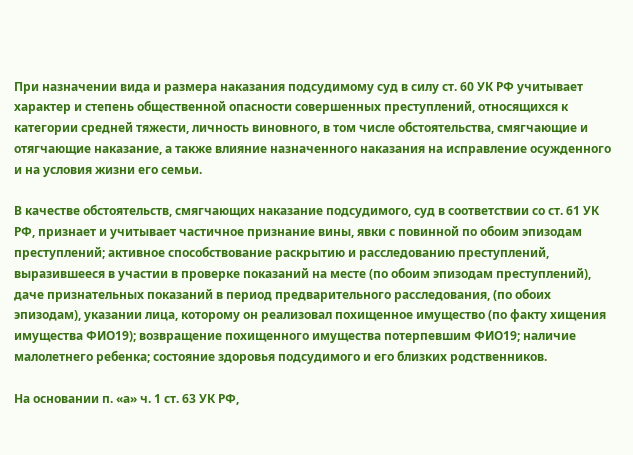При назначении вида и размера наказания подсудимому суд в силу ст. 60 УК РФ учитывает характер и степень общественной опасности совершенных преступлений, относящихся к категории средней тяжести, личность виновного, в том числе обстоятельства, смягчающие и отягчающие наказание, а также влияние назначенного наказания на исправление осужденного и на условия жизни его семьи.

В качестве обстоятельств, смягчающих наказание подсудимого, суд в соответствии со ст. 61 УК РФ, признает и учитывает частичное признание вины, явки с повинной по обоим эпизодам преступлений; активное способствование раскрытию и расследованию преступлений, выразившееся в участии в проверке показаний на месте (по обоим эпизодам преступлений), даче признательных показаний в период предварительного расследования, (по обоих эпизодам), указании лица, которому он реализовал похищенное имущество (по факту хищения имущества ФИО19); возвращение похищенного имущества потерпевшим ФИО19; наличие малолетнего ребенка; состояние здоровья подсудимого и его близких родственников.

На основании п. «а» ч. 1 ст. 63 УК РФ,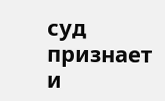суд признает и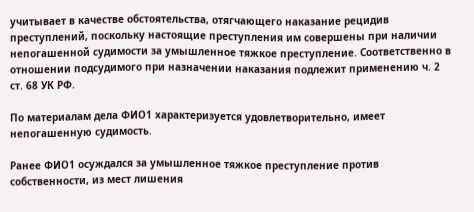учитывает в качестве обстоятельства, отягчающего наказание рецидив преступлений, поскольку настоящие преступления им совершены при наличии непогашенной судимости за умышленное тяжкое преступление. Соответственно в отношении подсудимого при назначении наказания подлежит применению ч. 2 ст. 68 УК РФ.

По материалам дела ФИО1 характеризуется удовлетворительно, имеет непогашенную судимость.

Ранее ФИО1 осуждался за умышленное тяжкое преступление против собственности, из мест лишения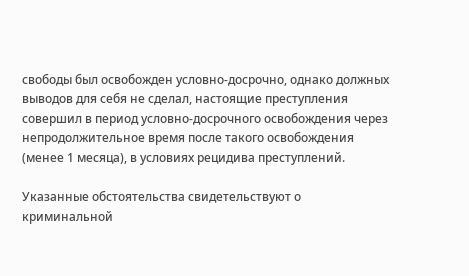свободы был освобожден условно-досрочно, однако должных выводов для себя не сделал, настоящие преступления совершил в период условно-досрочного освобождения через непродолжительное время после такого освобождения (менее 1 месяца), в условиях рецидива преступлений.

Указанные обстоятельства свидетельствуют о криминальной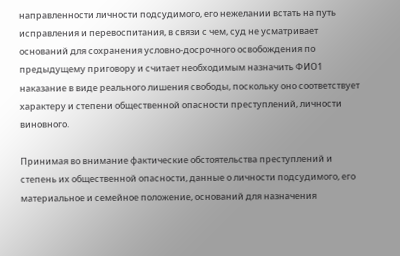направленности личности подсудимого, его нежелании встать на путь исправления и перевоспитания, в связи с чем, суд не усматривает оснований для сохранения условно-досрочного освобождения по предыдущему приговору и считает необходимым назначить ФИО1 наказание в виде реального лишения свободы, поскольку оно соответствует характеру и степени общественной опасности преступлений, личности виновного.

Принимая во внимание фактические обстоятельства преступлений и степень их общественной опасности, данные о личности подсудимого, его материальное и семейное положение, оснований для назначения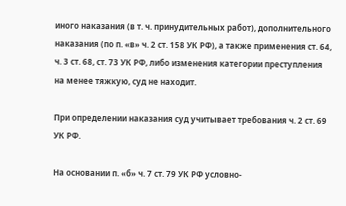иного наказания (в т. ч. принудительных работ), дополнительного наказания (по п. «в» ч. 2 ст. 158 УК РФ), а также применения ст. 64, ч. 3 ст. 68, ст. 73 УК РФ, либо изменения категории преступления на менее тяжкую, суд не находит.

При определении наказания суд учитывает требования ч. 2 ст. 69 УК РФ.

На основании п. «б» ч. 7 ст. 79 УК РФ условно-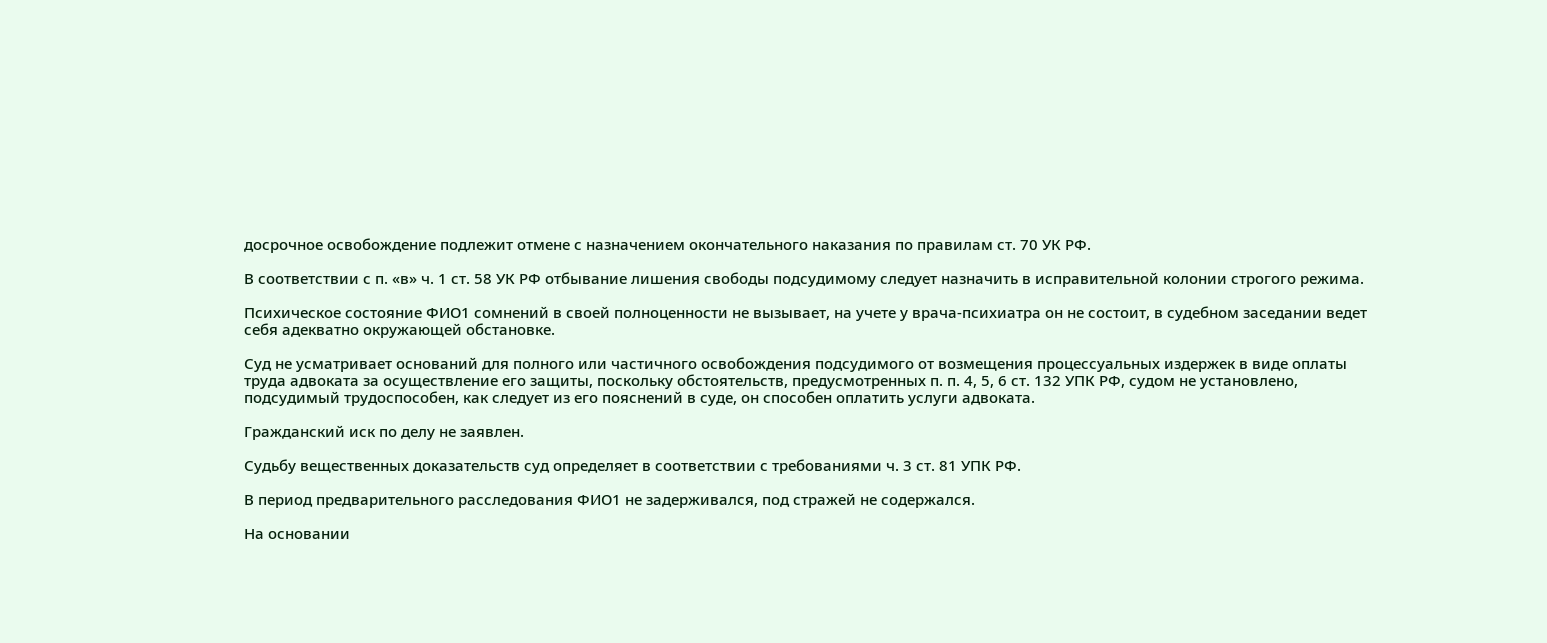досрочное освобождение подлежит отмене с назначением окончательного наказания по правилам ст. 70 УК РФ.

В соответствии с п. «в» ч. 1 ст. 58 УК РФ отбывание лишения свободы подсудимому следует назначить в исправительной колонии строгого режима.

Психическое состояние ФИО1 сомнений в своей полноценности не вызывает, на учете у врача-психиатра он не состоит, в судебном заседании ведет себя адекватно окружающей обстановке.

Суд не усматривает оснований для полного или частичного освобождения подсудимого от возмещения процессуальных издержек в виде оплаты труда адвоката за осуществление его защиты, поскольку обстоятельств, предусмотренных п. п. 4, 5, 6 ст. 132 УПК РФ, судом не установлено, подсудимый трудоспособен, как следует из его пояснений в суде, он способен оплатить услуги адвоката.

Гражданский иск по делу не заявлен.

Судьбу вещественных доказательств суд определяет в соответствии с требованиями ч. 3 ст. 81 УПК РФ.

В период предварительного расследования ФИО1 не задерживался, под стражей не содержался.

На основании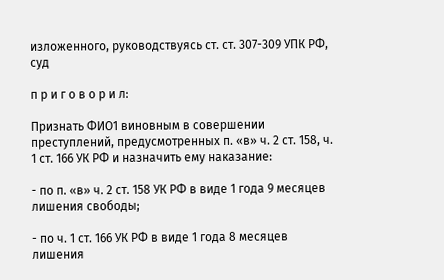изложенного, руководствуясь ст. ст. 307-309 УПК РФ, суд

п р и г о в о р и л:

Признать ФИО1 виновным в совершении преступлений, предусмотренных п. «в» ч. 2 ст. 158, ч. 1 ст. 166 УК РФ и назначить ему наказание:

- по п. «в» ч. 2 ст. 158 УК РФ в виде 1 года 9 месяцев лишения свободы;

- по ч. 1 ст. 166 УК РФ в виде 1 года 8 месяцев лишения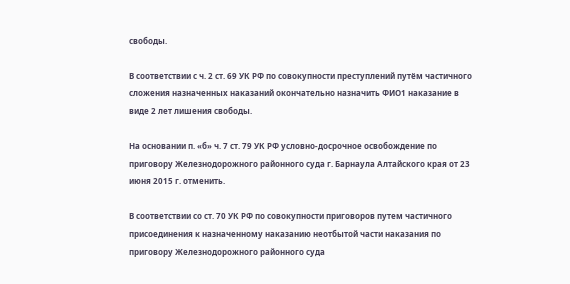свободы.

В соответствии с ч. 2 ст. 69 УК РФ по совокупности преступлений путём частичного сложения назначенных наказаний окончательно назначить ФИО1 наказание в виде 2 лет лишения свободы.

На основании п. «б» ч. 7 ст. 79 УК РФ условно-досрочное освобождение по приговору Железнодорожного районного суда г. Барнаула Алтайского края от 23 июня 2015 г. отменить.

В соответствии со ст. 70 УК РФ по совокупности приговоров путем частичного присоединения к назначенному наказанию неотбытой части наказания по приговору Железнодорожного районного суда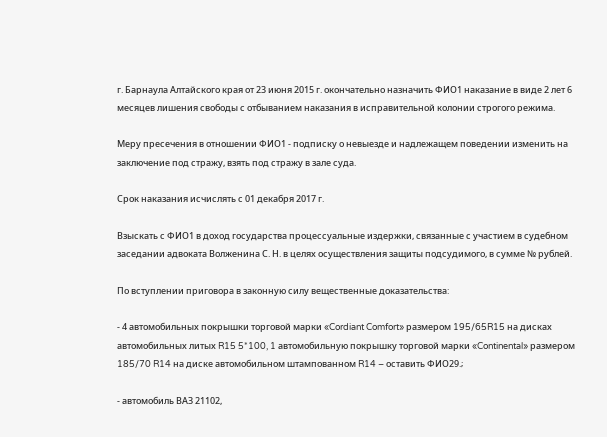г. Барнаула Алтайского края от 23 июня 2015 г. окончательно назначить ФИО1 наказание в виде 2 лет 6 месяцев лишения свободы с отбыванием наказания в исправительной колонии строгого режима.

Меру пресечения в отношении ФИО1 - подписку о невыезде и надлежащем поведении изменить на заключение под стражу, взять под стражу в зале суда.

Срок наказания исчислять с 01 декабря 2017 г.

Взыскать с ФИО1 в доход государства процессуальные издержки, связанные с участием в судебном заседании адвоката Волженина С. Н. в целях осуществления защиты подсудимого, в сумме № рублей.

По вступлении приговора в законную силу вещественные доказательства:

- 4 автомобильных покрышки торговой марки «Cordiant Comfort» размером 195/65R15 на дисках автомобильных литых R15 5*100, 1 автомобильную покрышку торговой марки «Continental» размером 185/70 R14 на диске автомобильном штампованном R14 – оставить ФИО29.;

- автомобиль ВАЗ 21102,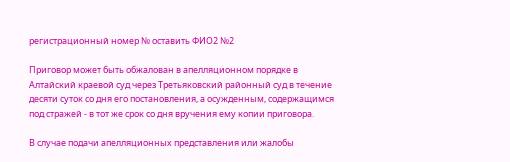регистрационный номер № оставить ФИО2 №2

Приговор может быть обжалован в апелляционном порядке в Алтайский краевой суд через Третьяковский районный суд в течение десяти суток со дня его постановления, а осужденным, содержащимся под стражей - в тот же срок со дня вручения ему копии приговора.

В случае подачи апелляционных представления или жалобы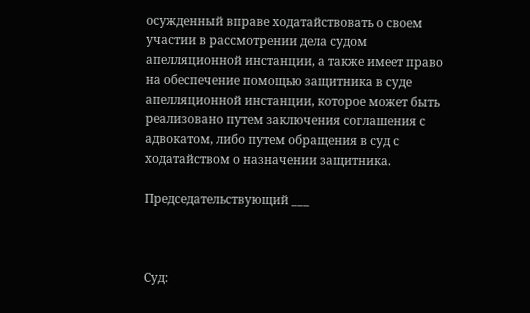осужденный вправе ходатайствовать о своем участии в рассмотрении дела судом апелляционной инстанции, а также имеет право на обеспечение помощью защитника в суде апелляционной инстанции, которое может быть реализовано путем заключения соглашения с адвокатом, либо путем обращения в суд с ходатайством о назначении защитника.

Председательствующий ___



Суд: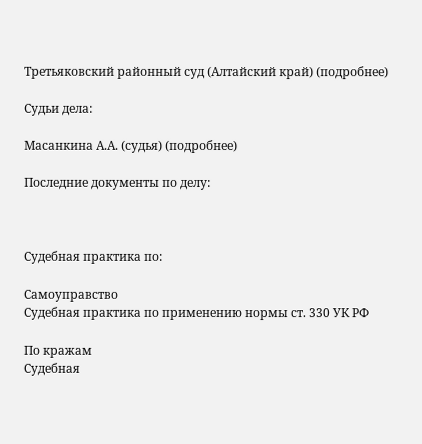Третьяковский районный суд (Алтайский край) (подробнее)

Судьи дела:

Масанкина А.А. (судья) (подробнее)

Последние документы по делу:



Судебная практика по:

Самоуправство
Судебная практика по применению нормы ст. 330 УК РФ

По кражам
Судебная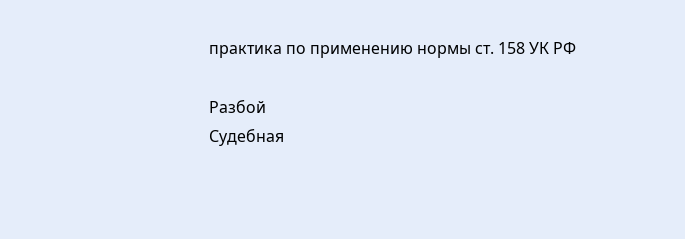практика по применению нормы ст. 158 УК РФ

Разбой
Судебная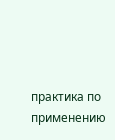практика по применению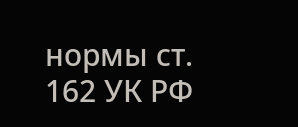нормы ст. 162 УК РФ